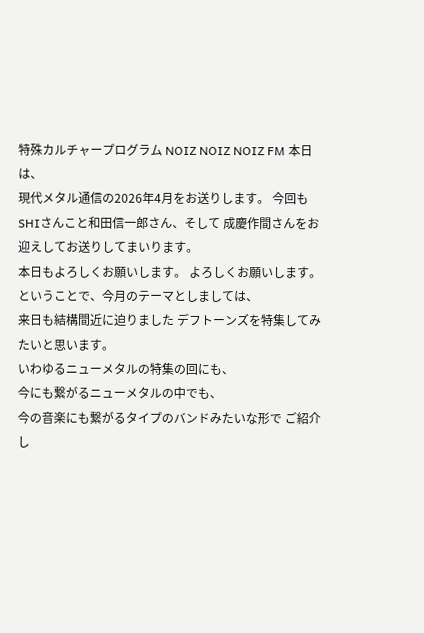特殊カルチャープログラム NOIZ NOIZ NOIZ FM 本日は、
現代メタル通信の2026年4月をお送りします。 今回も
SHIさんこと和田信一郎さん、そして 成慶作間さんをお迎えしてお送りしてまいります。
本日もよろしくお願いします。 よろしくお願いします。
ということで、今月のテーマとしましては、
来日も結構間近に迫りました デフトーンズを特集してみたいと思います。
いわゆるニューメタルの特集の回にも、
今にも繋がるニューメタルの中でも、
今の音楽にも繋がるタイプのバンドみたいな形で ご紹介し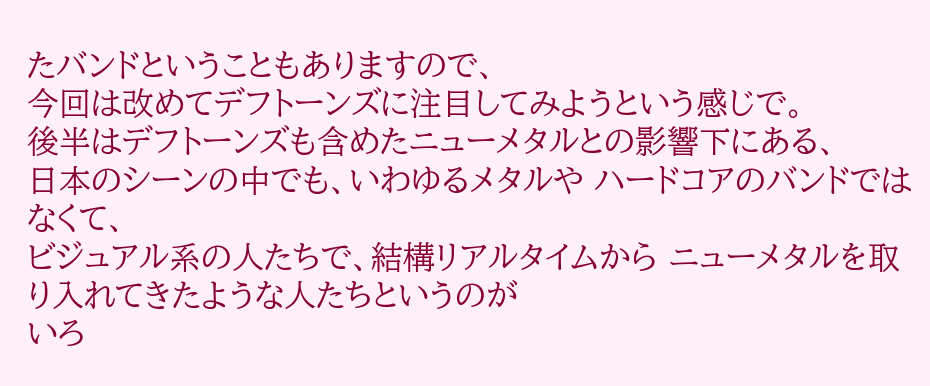たバンドということもありますので、
今回は改めてデフトーンズに注目してみようという感じで。
後半はデフトーンズも含めたニューメタルとの影響下にある、
日本のシーンの中でも、いわゆるメタルや ハードコアのバンドではなくて、
ビジュアル系の人たちで、結構リアルタイムから ニューメタルを取り入れてきたような人たちというのが
いろ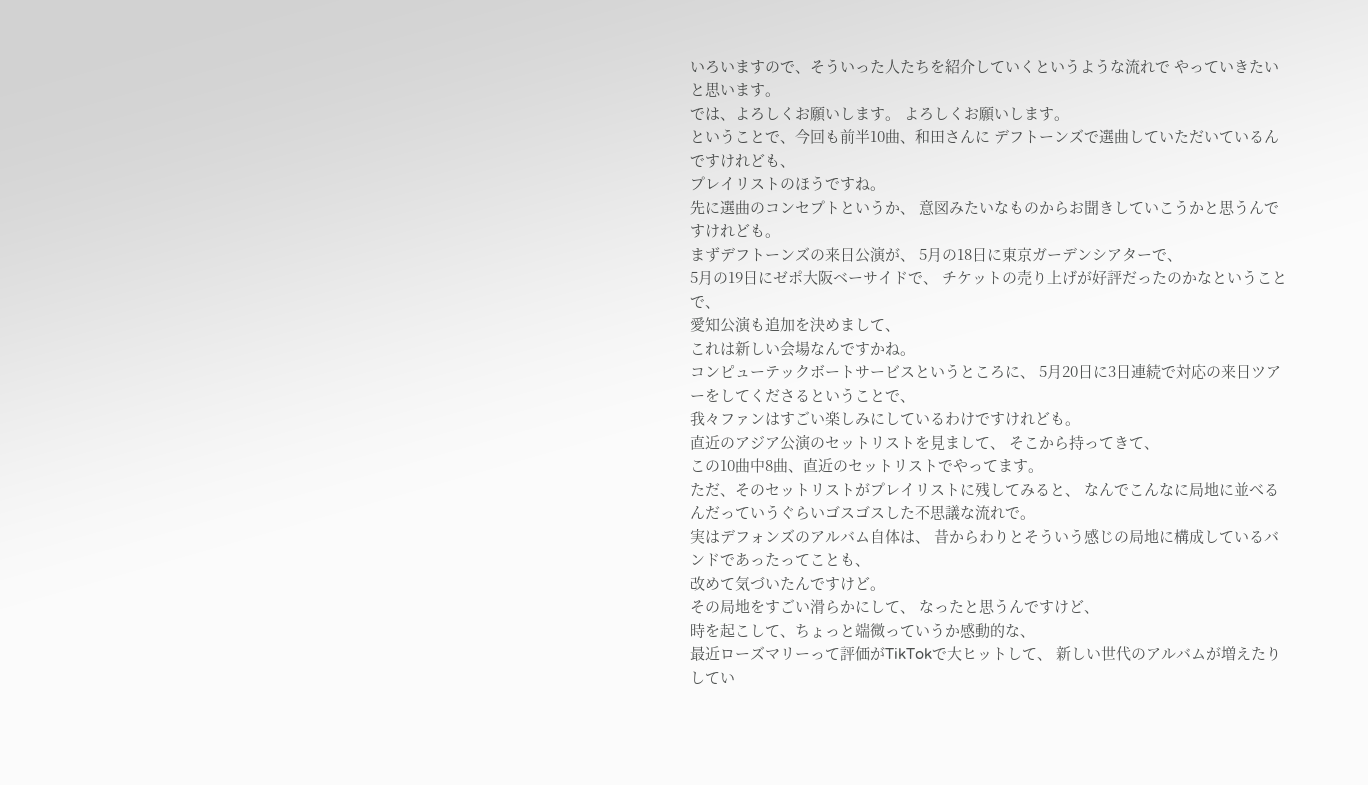いろいますので、そういった人たちを紹介していくというような流れで やっていきたいと思います。
では、よろしくお願いします。 よろしくお願いします。
ということで、今回も前半10曲、和田さんに デフトーンズで選曲していただいているんですけれども、
プレイリストのほうですね。
先に選曲のコンセプトというか、 意図みたいなものからお聞きしていこうかと思うんですけれども。
まずデフトーンズの来日公演が、 5月の18日に東京ガーデンシアターで、
5月の19日にゼポ大阪ベーサイドで、 チケットの売り上げが好評だったのかなということで、
愛知公演も追加を決めまして、
これは新しい会場なんですかね。
コンピューテックボートサービスというところに、 5月20日に3日連続で対応の来日ツアーをしてくださるということで、
我々ファンはすごい楽しみにしているわけですけれども。
直近のアジア公演のセットリストを見まして、 そこから持ってきて、
この10曲中8曲、直近のセットリストでやってます。
ただ、そのセットリストがプレイリストに残してみると、 なんでこんなに局地に並べるんだっていうぐらいゴスゴスした不思議な流れで。
実はデフォンズのアルバム自体は、 昔からわりとそういう感じの局地に構成しているバンドであったってことも、
改めて気づいたんですけど。
その局地をすごい滑らかにして、 なったと思うんですけど、
時を起こして、ちょっと端微っていうか感動的な、
最近ローズマリーって評価がTikTokで大ヒットして、 新しい世代のアルバムが増えたりしてい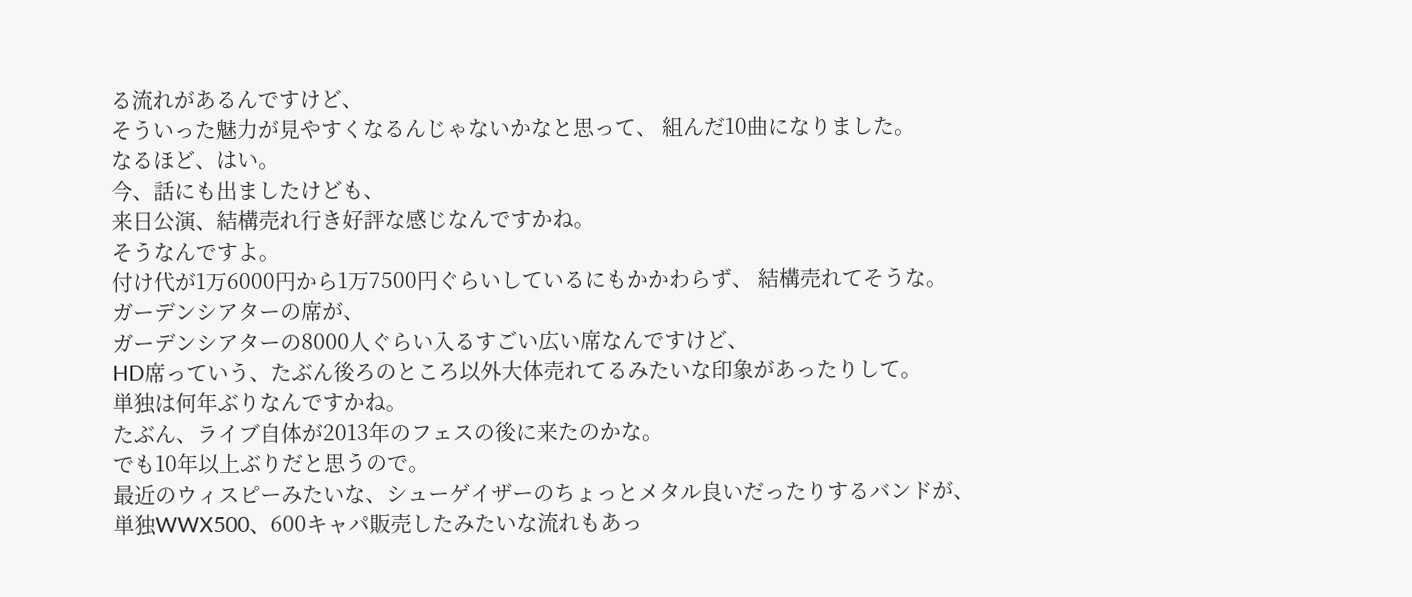る流れがあるんですけど、
そういった魅力が見やすくなるんじゃないかなと思って、 組んだ10曲になりました。
なるほど、はい。
今、話にも出ましたけども、
来日公演、結構売れ行き好評な感じなんですかね。
そうなんですよ。
付け代が1万6000円から1万7500円ぐらいしているにもかかわらず、 結構売れてそうな。
ガーデンシアターの席が、
ガーデンシアターの8000人ぐらい入るすごい広い席なんですけど、
HD席っていう、たぶん後ろのところ以外大体売れてるみたいな印象があったりして。
単独は何年ぶりなんですかね。
たぶん、ライブ自体が2013年のフェスの後に来たのかな。
でも10年以上ぶりだと思うので。
最近のウィスピーみたいな、シューゲイザーのちょっとメタル良いだったりするバンドが、
単独WWX500、600キャパ販売したみたいな流れもあっ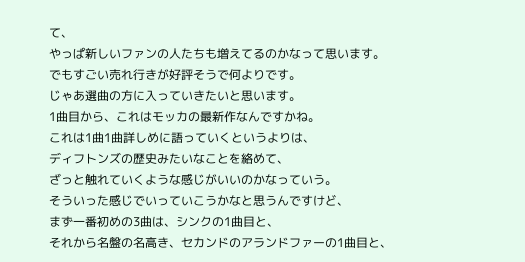て、
やっぱ新しいファンの人たちも増えてるのかなって思います。
でもすごい売れ行きが好評そうで何よりです。
じゃあ選曲の方に入っていきたいと思います。
1曲目から、これはモッカの最新作なんですかね。
これは1曲1曲詳しめに語っていくというよりは、
ディフトンズの歴史みたいなことを絡めて、
ざっと触れていくような感じがいいのかなっていう。
そういった感じでいっていこうかなと思うんですけど、
まず一番初めの3曲は、シンクの1曲目と、
それから名盤の名高き、セカンドのアランドファーの1曲目と、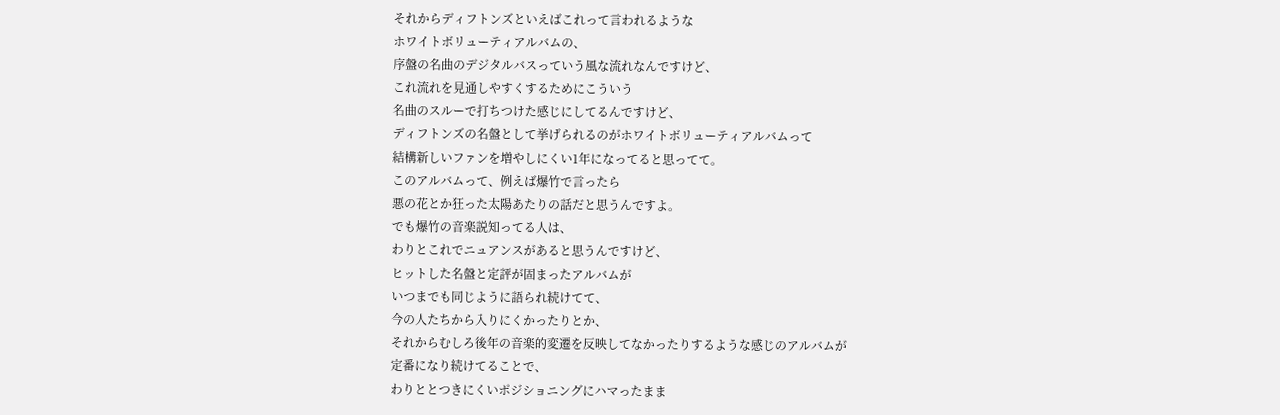それからディフトンズといえばこれって言われるような
ホワイトボリューティアルバムの、
序盤の名曲のデジタルバスっていう風な流れなんですけど、
これ流れを見通しやすくするためにこういう
名曲のスルーで打ちつけた感じにしてるんですけど、
ディフトンズの名盤として挙げられるのがホワイトボリューティアルバムって
結構新しいファンを増やしにくい1年になってると思ってて。
このアルバムって、例えば爆竹で言ったら
悪の花とか狂った太陽あたりの話だと思うんですよ。
でも爆竹の音楽説知ってる人は、
わりとこれでニュアンスがあると思うんですけど、
ヒットした名盤と定評が固まったアルバムが
いつまでも同じように語られ続けてて、
今の人たちから入りにくかったりとか、
それからむしろ後年の音楽的変遷を反映してなかったりするような感じのアルバムが
定番になり続けてることで、
わりととつきにくいポジショニングにハマったまま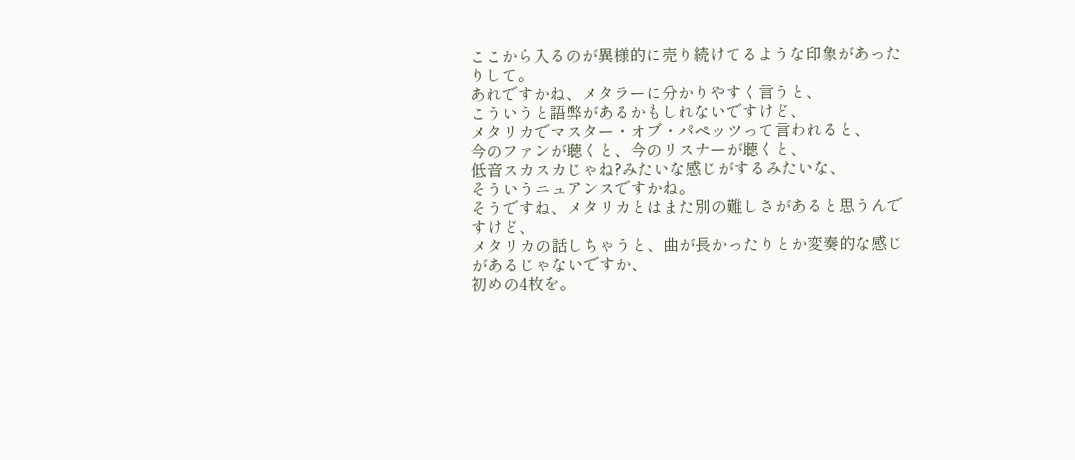ここから入るのが異様的に売り続けてるような印象があったりして。
あれですかね、メタラーに分かりやすく言うと、
こういうと語弊があるかもしれないですけど、
メタリカでマスター・オブ・パペッツって言われると、
今のファンが聴くと、今のリスナーが聴くと、
低音スカスカじゃね?みたいな感じがするみたいな、
そういうニュアンスですかね。
そうですね、メタリカとはまた別の難しさがあると思うんですけど、
メタリカの話しちゃうと、曲が長かったりとか変奏的な感じがあるじゃないですか、
初めの4枚を。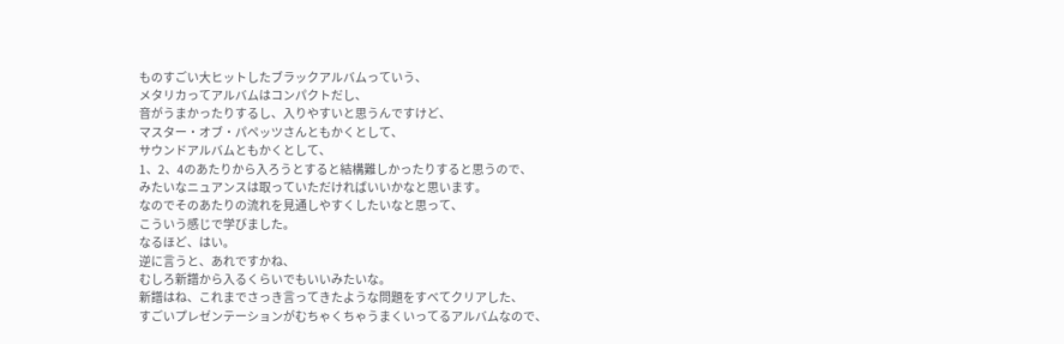ものすごい大ヒットしたブラックアルバムっていう、
メタリカってアルバムはコンパクトだし、
音がうまかったりするし、入りやすいと思うんですけど、
マスター・オブ・パペッツさんともかくとして、
サウンドアルバムともかくとして、
1、2、4のあたりから入ろうとすると結構難しかったりすると思うので、
みたいなニュアンスは取っていただければいいかなと思います。
なのでそのあたりの流れを見通しやすくしたいなと思って、
こういう感じで学びました。
なるほど、はい。
逆に言うと、あれですかね、
むしろ新譜から入るくらいでもいいみたいな。
新譜はね、これまでさっき言ってきたような問題をすべてクリアした、
すごいプレゼンテーションがむちゃくちゃうまくいってるアルバムなので、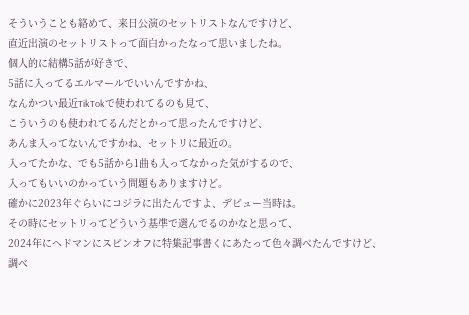そういうことも絡めて、来日公演のセットリストなんですけど、
直近出演のセットリストって面白かったなって思いましたね。
個人的に結構5話が好きで、
5話に入ってるエルマールでいいんですかね、
なんかつい最近TikTokで使われてるのも見て、
こういうのも使われてるんだとかって思ったんですけど、
あんま入ってないんですかね、セットリに最近の。
入ってたかな、でも5話から1曲も入ってなかった気がするので、
入ってもいいのかっていう問題もありますけど。
確かに2023年ぐらいにコジラに出たんですよ、デビュー当時は。
その時にセットリってどういう基準で選んでるのかなと思って、
2024年にヘドマンにスピンオフに特集記事書くにあたって色々調べたんですけど、
調べ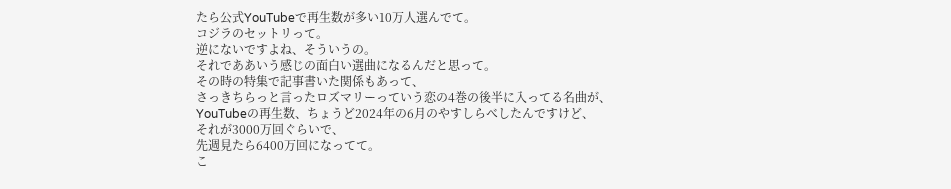たら公式YouTubeで再生数が多い10万人選んでて。
コジラのセットリって。
逆にないですよね、そういうの。
それでああいう感じの面白い選曲になるんだと思って。
その時の特集で記事書いた関係もあって、
さっきちらっと言ったロズマリーっていう恋の4巻の後半に入ってる名曲が、
YouTubeの再生数、ちょうど2024年の6月のやすしらべしたんですけど、
それが3000万回ぐらいで、
先週見たら6400万回になってて。
こ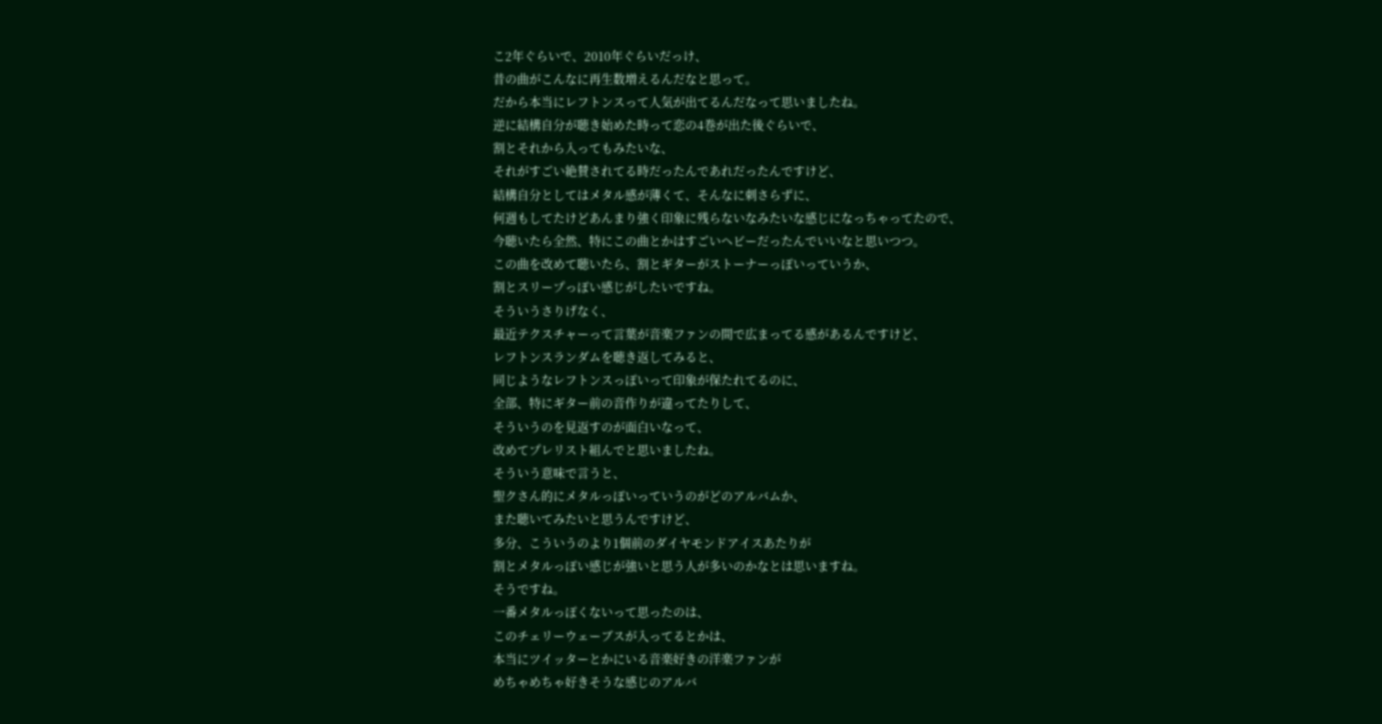こ2年ぐらいで、2010年ぐらいだっけ、
昔の曲がこんなに再生数増えるんだなと思って。
だから本当にレフトンスって人気が出てるんだなって思いましたね。
逆に結構自分が聴き始めた時って恋の4巻が出た後ぐらいで、
割とそれから入ってもみたいな、
それがすごい絶賛されてる時だったんであれだったんですけど、
結構自分としてはメタル感が薄くて、そんなに刺さらずに、
何週もしてたけどあんまり強く印象に残らないなみたいな感じになっちゃってたので、
今聴いたら全然、特にこの曲とかはすごいヘビーだったんでいいなと思いつつ。
この曲を改めて聴いたら、割とギターがストーナーっぽいっていうか、
割とスリープっぽい感じがしたいですね。
そういうさりげなく、
最近テクスチャーって言葉が音楽ファンの間で広まってる感があるんですけど、
レフトンスランダムを聴き返してみると、
同じようなレフトンスっぽいって印象が保たれてるのに、
全部、特にギター前の音作りが違ってたりして、
そういうのを見返すのが面白いなって、
改めてプレリスト組んでと思いましたね。
そういう意味で言うと、
聖クさん的にメタルっぽいっていうのがどのアルバムか、
また聴いてみたいと思うんですけど、
多分、こういうのより1個前のダイヤモンドアイスあたりが
割とメタルっぽい感じが強いと思う人が多いのかなとは思いますね。
そうですね。
一番メタルっぽくないって思ったのは、
このチェリーウェーブスが入ってるとかは、
本当にツイッターとかにいる音楽好きの洋楽ファンが
めちゃめちゃ好きそうな感じのアルバ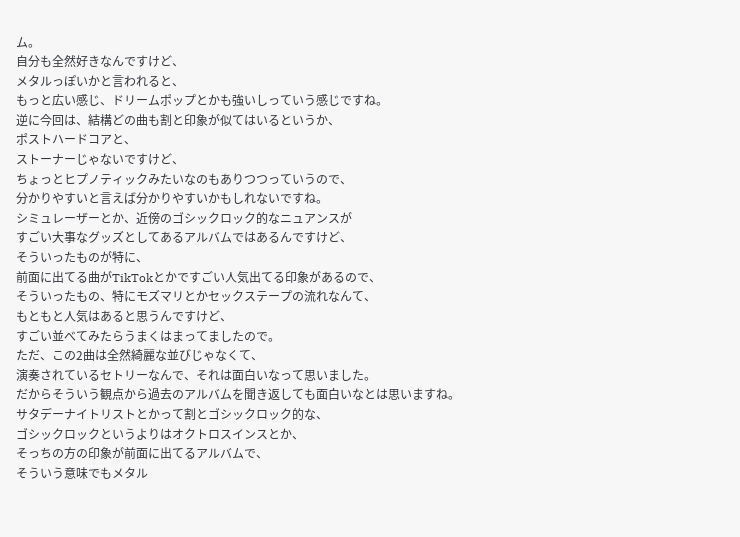ム。
自分も全然好きなんですけど、
メタルっぽいかと言われると、
もっと広い感じ、ドリームポップとかも強いしっていう感じですね。
逆に今回は、結構どの曲も割と印象が似てはいるというか、
ポストハードコアと、
ストーナーじゃないですけど、
ちょっとヒプノティックみたいなのもありつつっていうので、
分かりやすいと言えば分かりやすいかもしれないですね。
シミュレーザーとか、近傍のゴシックロック的なニュアンスが
すごい大事なグッズとしてあるアルバムではあるんですけど、
そういったものが特に、
前面に出てる曲がTikTokとかですごい人気出てる印象があるので、
そういったもの、特にモズマリとかセックステープの流れなんて、
もともと人気はあると思うんですけど、
すごい並べてみたらうまくはまってましたので。
ただ、この2曲は全然綺麗な並びじゃなくて、
演奏されているセトリーなんで、それは面白いなって思いました。
だからそういう観点から過去のアルバムを聞き返しても面白いなとは思いますね。
サタデーナイトリストとかって割とゴシックロック的な、
ゴシックロックというよりはオクトロスインスとか、
そっちの方の印象が前面に出てるアルバムで、
そういう意味でもメタル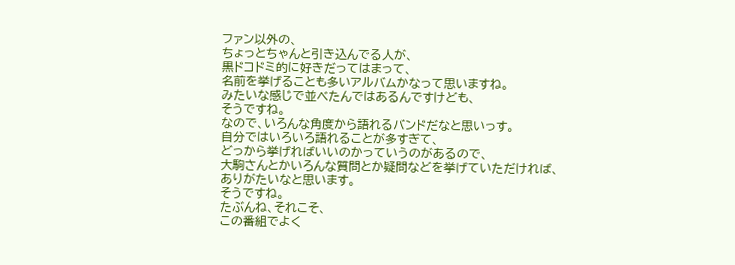ファン以外の、
ちょっとちゃんと引き込んでる人が、
黒ドコドミ的に好きだってはまって、
名前を挙げることも多いアルバムかなって思いますね。
みたいな感じで並べたんではあるんですけども、
そうですね。
なので、いろんな角度から語れるバンドだなと思いっす。
自分ではいろいろ語れることが多すぎて、
どっから挙げればいいのかっていうのがあるので、
大駒さんとかいろんな質問とか疑問などを挙げていただければ、
ありがたいなと思います。
そうですね。
たぶんね、それこそ、
この番組でよく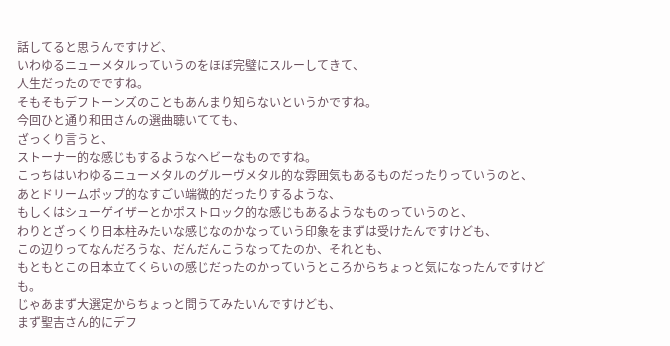話してると思うんですけど、
いわゆるニューメタルっていうのをほぼ完璧にスルーしてきて、
人生だったのでですね。
そもそもデフトーンズのこともあんまり知らないというかですね。
今回ひと通り和田さんの選曲聴いてても、
ざっくり言うと、
ストーナー的な感じもするようなヘビーなものですね。
こっちはいわゆるニューメタルのグルーヴメタル的な雰囲気もあるものだったりっていうのと、
あとドリームポップ的なすごい端微的だったりするような、
もしくはシューゲイザーとかポストロック的な感じもあるようなものっていうのと、
わりとざっくり日本柱みたいな感じなのかなっていう印象をまずは受けたんですけども、
この辺りってなんだろうな、だんだんこうなってたのか、それとも、
もともとこの日本立てくらいの感じだったのかっていうところからちょっと気になったんですけども。
じゃあまず大選定からちょっと問うてみたいんですけども、
まず聖吉さん的にデフ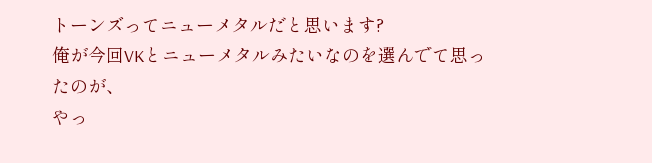トーンズってニューメタルだと思います?
俺が今回VKとニューメタルみたいなのを選んでて思ったのが、
やっ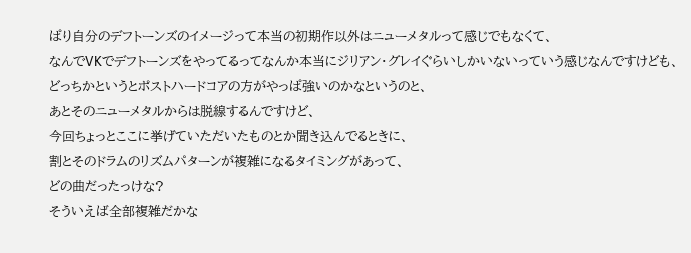ぱり自分のデフトーンズのイメージって本当の初期作以外はニューメタルって感じでもなくて、
なんでVKでデフトーンズをやってるってなんか本当にジリアン・グレイぐらいしかいないっていう感じなんですけども、
どっちかというとポストハードコアの方がやっぱ強いのかなというのと、
あとそのニューメタルからは脱線するんですけど、
今回ちょっとここに挙げていただいたものとか聞き込んでるときに、
割とそのドラムのリズムパターンが複雑になるタイミングがあって、
どの曲だったっけな?
そういえば全部複雑だかな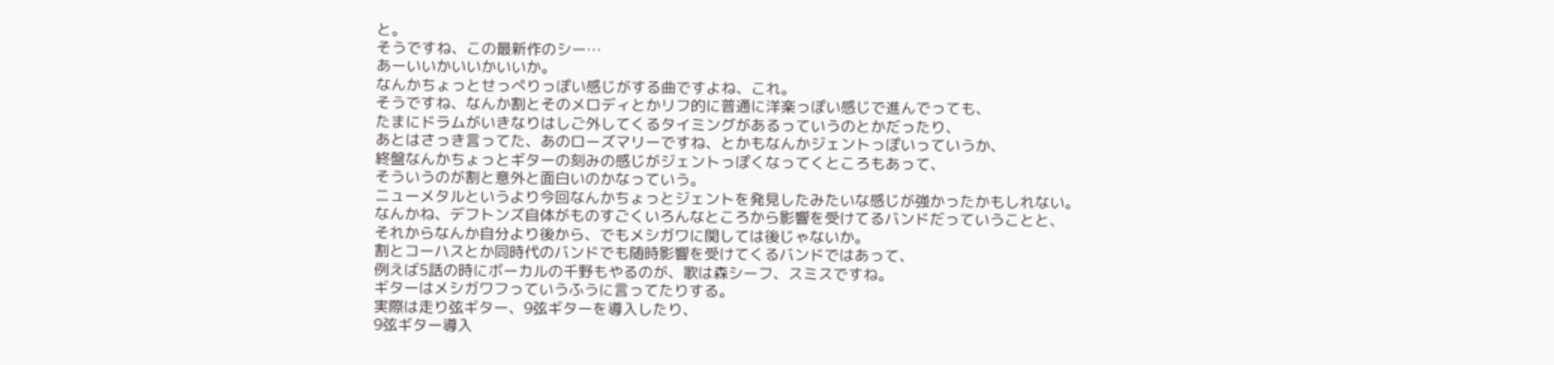と。
そうですね、この最新作のシー…
あーいいかいいかいいか。
なんかちょっとせっぺりっぽい感じがする曲ですよね、これ。
そうですね、なんか割とそのメロディとかリフ的に普通に洋楽っぽい感じで進んでっても、
たまにドラムがいきなりはしご外してくるタイミングがあるっていうのとかだったり、
あとはさっき言ってた、あのローズマリーですね、とかもなんかジェントっぽいっていうか、
終盤なんかちょっとギターの刻みの感じがジェントっぽくなってくところもあって、
そういうのが割と意外と面白いのかなっていう。
ニューメタルというより今回なんかちょっとジェントを発見したみたいな感じが強かったかもしれない。
なんかね、デフトンズ自体がものすごくいろんなところから影響を受けてるバンドだっていうことと、
それからなんか自分より後から、でもメシガワに関しては後じゃないか。
割とコーハスとか同時代のバンドでも随時影響を受けてくるバンドではあって、
例えば5話の時にボーカルの千野もやるのが、歌は森シーフ、スミスですね。
ギターはメシガワフっていうふうに言ってたりする。
実際は走り弦ギター、9弦ギターを導入したり、
9弦ギター導入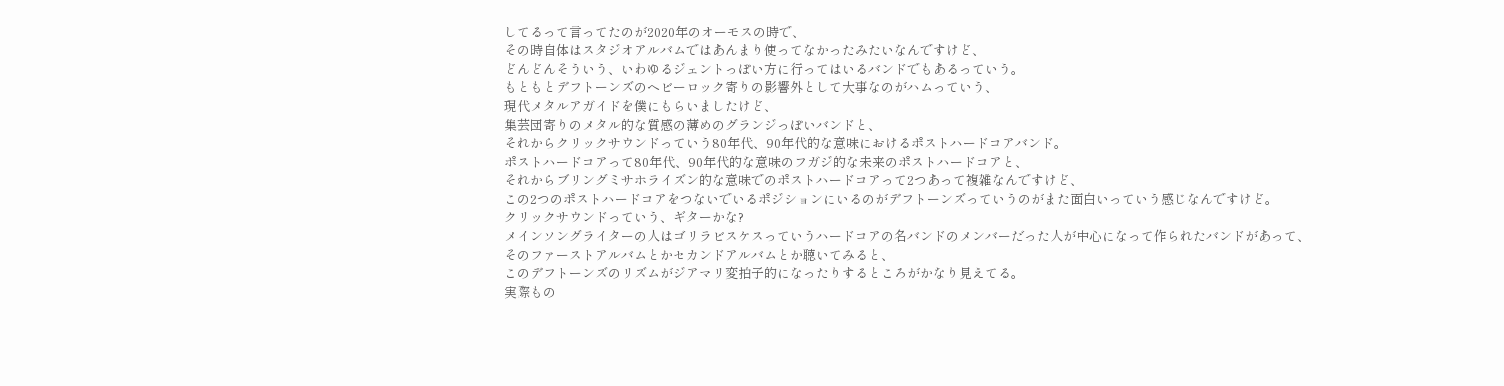してるって言ってたのが2020年のオーモスの時で、
その時自体はスタジオアルバムではあんまり使ってなかったみたいなんですけど、
どんどんそういう、いわゆるジェントっぽい方に行ってはいるバンドでもあるっていう。
もともとデフトーンズのヘビーロック寄りの影響外として大事なのがハムっていう、
現代メタルアガイドを僕にもらいましたけど、
集芸団寄りのメタル的な質感の薄めのグランジっぽいバンドと、
それからクリックサウンドっていう80年代、90年代的な意味におけるポストハードコアバンド。
ポストハードコアって80年代、90年代的な意味のフガジ的な未来のポストハードコアと、
それからブリングミサホライズン的な意味でのポストハードコアって2つあって複雑なんですけど、
この2つのポストハードコアをつないでいるポジションにいるのがデフトーンズっていうのがまた面白いっていう感じなんですけど。
クリックサウンドっていう、ギターかな?
メインソングライターの人はゴリラビスケスっていうハードコアの名バンドのメンバーだった人が中心になって作られたバンドがあって、
そのファーストアルバムとかセカンドアルバムとか聴いてみると、
このデフトーンズのリズムがジアマリ変拍子的になったりするところがかなり見えてる。
実際もの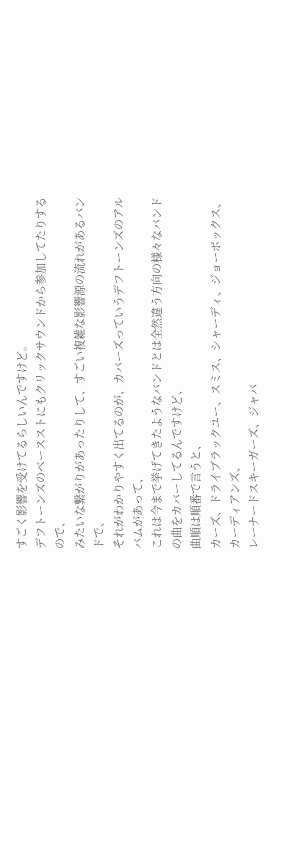すごく影響を受けてるらしいんですけど。
デフトーンズのベースストにもクリックサウンドから参加してたりするので、
みたいな繋がりがあったりして、すごい複雑な影響源の流れがあるバンドで、
それがわかりやすく出てるのが、カバーズっていうデフトーンズのアルバムがあって、
これは今まで挙げてきたようなバンドとは全然違う方向の様々なバンドの曲をカバーしてるんですけど、
曲順は順番で言うと、
カーズ、ドライブラックユー、スミス、シャーディ、ジョーボックス、カーディアンズ、
レーナードスキーガーズ、ジャパ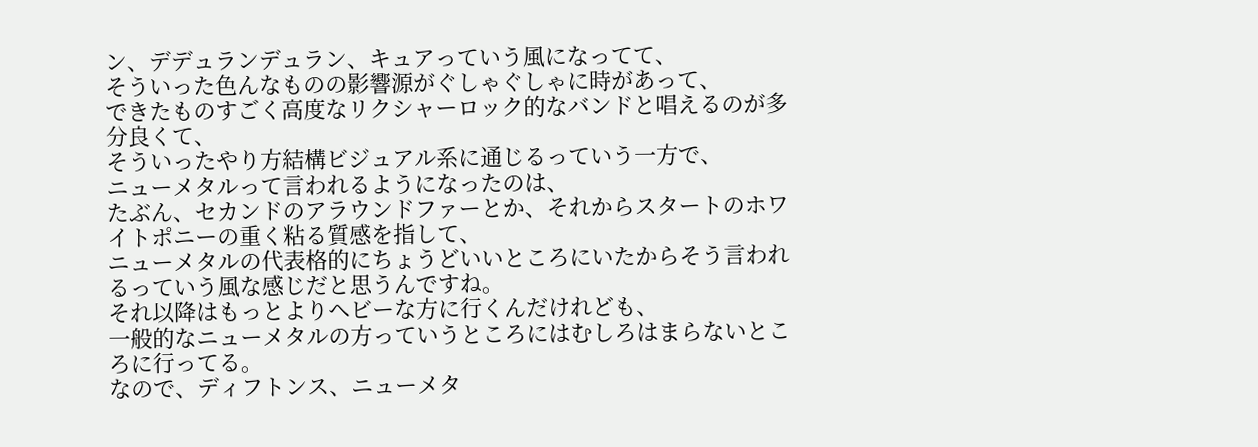ン、デデュランデュラン、キュアっていう風になってて、
そういった色んなものの影響源がぐしゃぐしゃに時があって、
できたものすごく高度なリクシャーロック的なバンドと唱えるのが多分良くて、
そういったやり方結構ビジュアル系に通じるっていう一方で、
ニューメタルって言われるようになったのは、
たぶん、セカンドのアラウンドファーとか、それからスタートのホワイトポニーの重く粘る質感を指して、
ニューメタルの代表格的にちょうどいいところにいたからそう言われるっていう風な感じだと思うんですね。
それ以降はもっとよりヘビーな方に行くんだけれども、
一般的なニューメタルの方っていうところにはむしろはまらないところに行ってる。
なので、ディフトンス、ニューメタ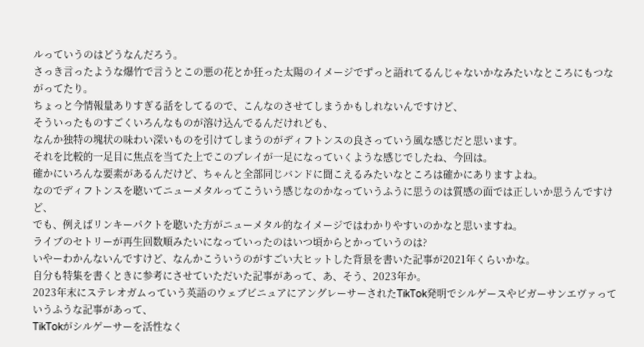ルっていうのはどうなんだろう。
さっき言ったような爆竹で言うとこの悪の花とか狂った太陽のイメージでずっと語れてるんじゃないかなみたいなところにもつながってたり。
ちょっと今情報量ありすぎる話をしてるので、こんなのさせてしまうかもしれないんですけど、
そういったものすごくいろんなものが溶け込んでるんだけれども、
なんか独特の塊状の味わい深いものを引けてしまうのがディフトンスの良さっていう風な感じだと思います。
それを比較的一足目に焦点を当てた上でこのプレイが一足になっていくような感じでしたね、今回は。
確かにいろんな要素があるんだけど、ちゃんと全部同じバンドに聞こえるみたいなところは確かにありますよね。
なのでディフトンスを聴いてニューメタルってこういう感じなのかなっていうふうに思うのは質感の面では正しいか思うんですけど、
でも、例えばリンキーパクトを聴いた方がニューメタル的なイメージではわかりやすいのかなと思いますね。
ライブのセトリーが再生回数順みたいになっていったのはいつ頃からとかっていうのは?
いやーわかんないんですけど、なんかこういうのがすごい大ヒットした背景を書いた記事が2021年くらいかな。
自分も特集を書くときに参考にさせていただいた記事があって、あ、そう、2023年か。
2023年末にステレオガムっていう英語のウェブビニュアにアングレーサーされたTikTok発明でシルゲースやビガーサンエヴァっていうふうな記事があって、
TikTokがシルゲーサーを活性なく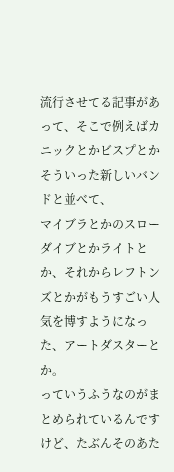流行させてる記事があって、そこで例えばカニックとかビスプとかそういった新しいバンドと並べて、
マイブラとかのスローダイブとかライトとか、それからレフトンズとかがもうすごい人気を博すようになった、アートダスターとか。
っていうふうなのがまとめられているんですけど、たぶんそのあた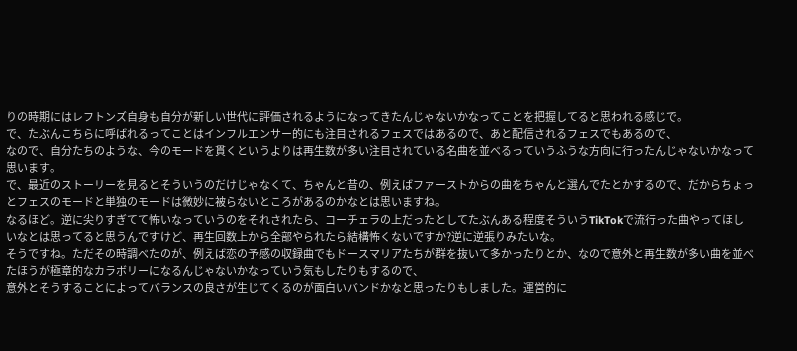りの時期にはレフトンズ自身も自分が新しい世代に評価されるようになってきたんじゃないかなってことを把握してると思われる感じで。
で、たぶんこちらに呼ばれるってことはインフルエンサー的にも注目されるフェスではあるので、あと配信されるフェスでもあるので、
なので、自分たちのような、今のモードを貫くというよりは再生数が多い注目されている名曲を並べるっていうふうな方向に行ったんじゃないかなって思います。
で、最近のストーリーを見るとそういうのだけじゃなくて、ちゃんと昔の、例えばファーストからの曲をちゃんと選んでたとかするので、だからちょっとフェスのモードと単独のモードは微妙に被らないところがあるのかなとは思いますね。
なるほど。逆に尖りすぎてて怖いなっていうのをそれされたら、コーチェラの上だったとしてたぶんある程度そういうTikTokで流行った曲やってほしいなとは思ってると思うんですけど、再生回数上から全部やられたら結構怖くないですか?逆に逆張りみたいな。
そうですね。ただその時調べたのが、例えば恋の予感の収録曲でもドースマリアたちが群を抜いて多かったりとか、なので意外と再生数が多い曲を並べたほうが極章的なカラボリーになるんじゃないかなっていう気もしたりもするので、
意外とそうすることによってバランスの良さが生じてくるのが面白いバンドかなと思ったりもしました。運営的に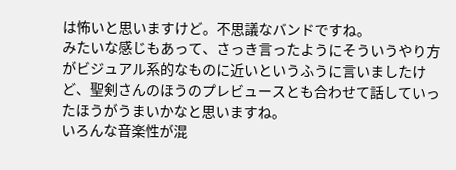は怖いと思いますけど。不思議なバンドですね。
みたいな感じもあって、さっき言ったようにそういうやり方がビジュアル系的なものに近いというふうに言いましたけど、聖剣さんのほうのプレビュースとも合わせて話していったほうがうまいかなと思いますね。
いろんな音楽性が混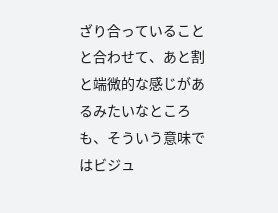ざり合っていることと合わせて、あと割と端微的な感じがあるみたいなところも、そういう意味ではビジュ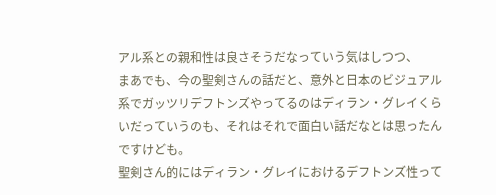アル系との親和性は良さそうだなっていう気はしつつ、
まあでも、今の聖剣さんの話だと、意外と日本のビジュアル系でガッツリデフトンズやってるのはディラン・グレイくらいだっていうのも、それはそれで面白い話だなとは思ったんですけども。
聖剣さん的にはディラン・グレイにおけるデフトンズ性って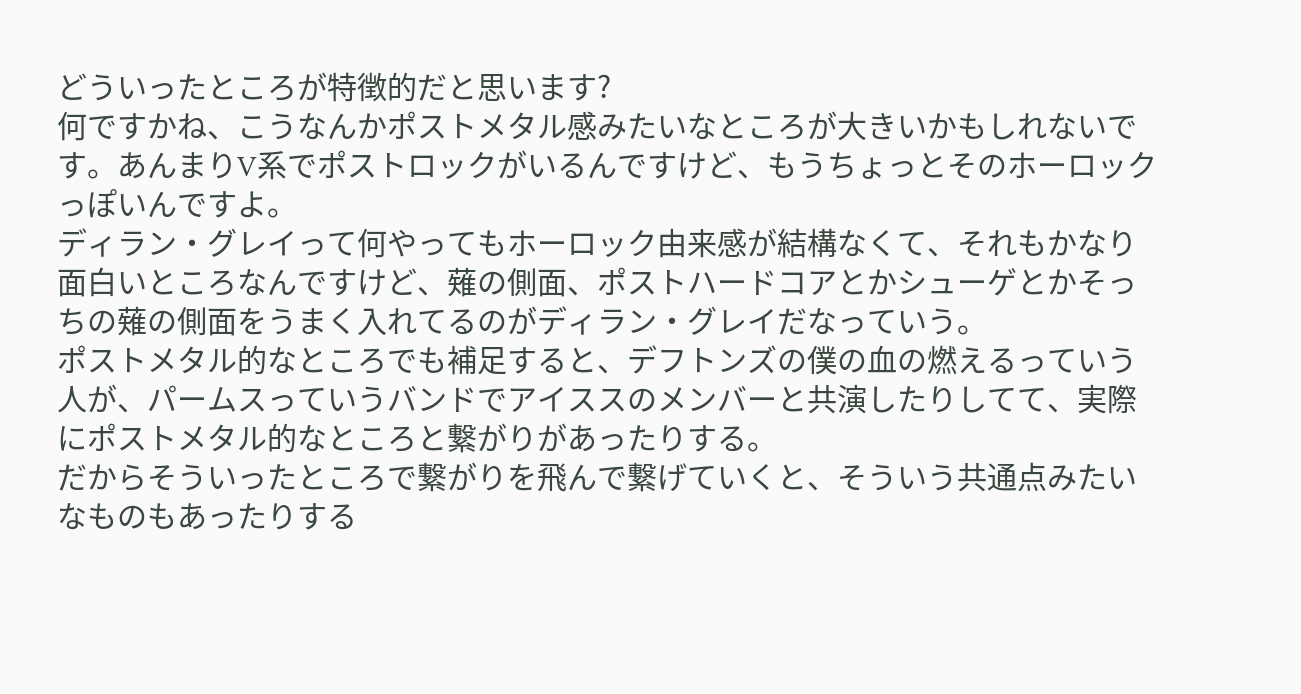どういったところが特徴的だと思います?
何ですかね、こうなんかポストメタル感みたいなところが大きいかもしれないです。あんまりV系でポストロックがいるんですけど、もうちょっとそのホーロックっぽいんですよ。
ディラン・グレイって何やってもホーロック由来感が結構なくて、それもかなり面白いところなんですけど、薙の側面、ポストハードコアとかシューゲとかそっちの薙の側面をうまく入れてるのがディラン・グレイだなっていう。
ポストメタル的なところでも補足すると、デフトンズの僕の血の燃えるっていう人が、パームスっていうバンドでアイススのメンバーと共演したりしてて、実際にポストメタル的なところと繋がりがあったりする。
だからそういったところで繋がりを飛んで繋げていくと、そういう共通点みたいなものもあったりする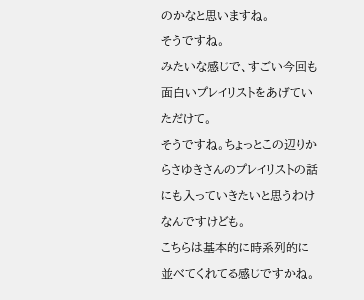のかなと思いますね。
そうですね。
みたいな感じで、すごい今回も面白いプレイリストをあげていただけて。
そうですね。ちょっとこの辺りからさゆきさんのプレイリストの話にも入っていきたいと思うわけなんですけども。
こちらは基本的に時系列的に並べてくれてる感じですかね。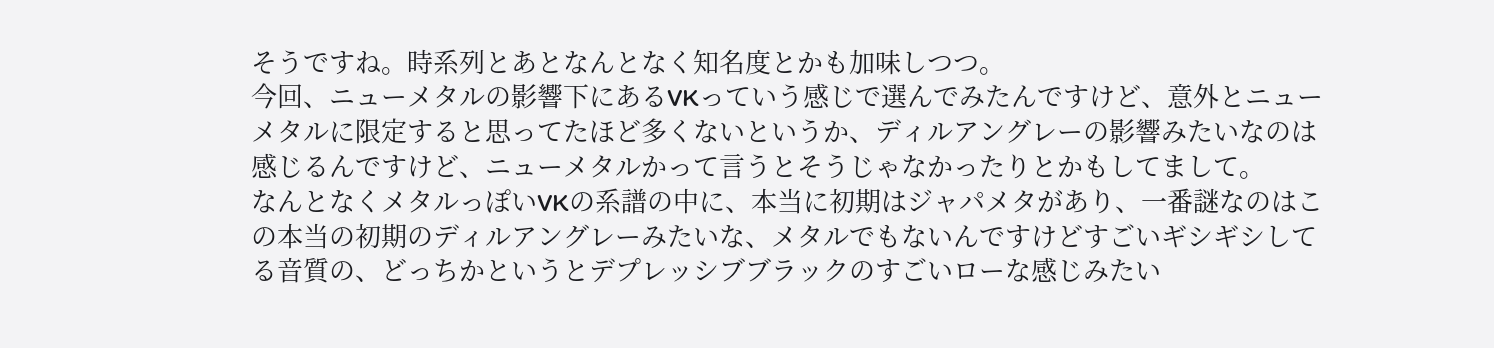そうですね。時系列とあとなんとなく知名度とかも加味しつつ。
今回、ニューメタルの影響下にあるVKっていう感じで選んでみたんですけど、意外とニューメタルに限定すると思ってたほど多くないというか、ディルアングレーの影響みたいなのは感じるんですけど、ニューメタルかって言うとそうじゃなかったりとかもしてまして。
なんとなくメタルっぽいVKの系譜の中に、本当に初期はジャパメタがあり、一番謎なのはこの本当の初期のディルアングレーみたいな、メタルでもないんですけどすごいギシギシしてる音質の、どっちかというとデプレッシブブラックのすごいローな感じみたい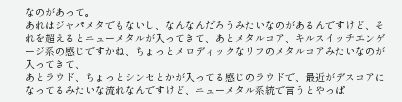なのがあって。
あれはジャパメタでもないし、なんなんだろうみたいなのがあるんですけど、それを超えるとニューメタルが入ってきて、あとメタルコア、キルスイッチエンゲージ系の感じですかね、ちょっとメロディックなリフのメタルコアみたいなのが入ってきて、
あとラウド、ちょっとシンセとかが入ってる感じのラウドで、最近がデスコアになってるみたいな流れなんですけど、ニューメタル系統で言うとやっぱ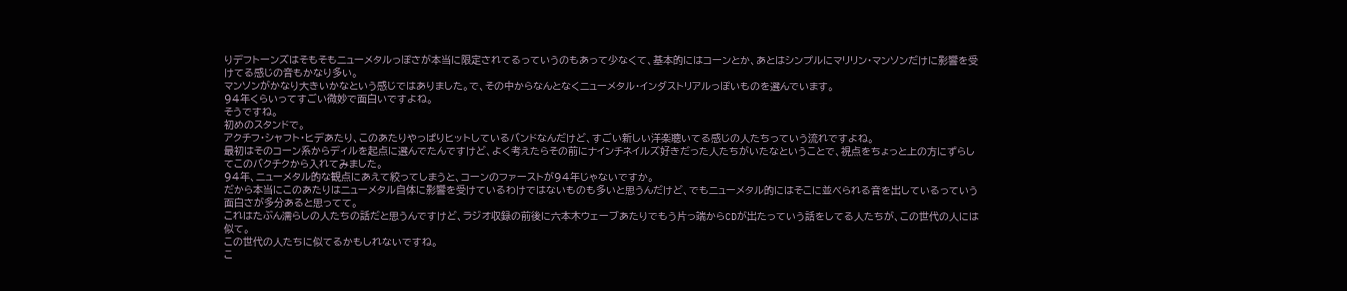りデフトーンズはそもそもニューメタルっぽさが本当に限定されてるっていうのもあって少なくて、基本的にはコーンとか、あとはシンプルにマリリン・マンソンだけに影響を受けてる感じの音もかなり多い。
マンソンがかなり大きいかなという感じではありました。で、その中からなんとなくニューメタル・インダストリアルっぽいものを選んでいます。
94年くらいってすごい微妙で面白いですよね。
そうですね。
初めのスタンドで。
アクチフ・シャフト・ヒデあたり、このあたりやっぱりヒットしているバンドなんだけど、すごい新しい洋楽聴いてる感じの人たちっていう流れですよね。
最初はそのコーン系からディルを起点に選んでたんですけど、よく考えたらその前にナインチネイルズ好きだった人たちがいたなということで、視点をちょっと上の方にずらしてこのバクチクから入れてみました。
94年、ニューメタル的な観点にあえて絞ってしまうと、コーンのファーストが94年じゃないですか。
だから本当にこのあたりはニューメタル自体に影響を受けているわけではないものも多いと思うんだけど、でもニューメタル的にはそこに並べられる音を出しているっていう面白さが多分あると思ってて。
これはたぶん濡らしの人たちの話だと思うんですけど、ラジオ収録の前後に六本木ウェーブあたりでもう片っ端からCDが出たっていう話をしてる人たちが、この世代の人には似て。
この世代の人たちに似てるかもしれないですね。
こ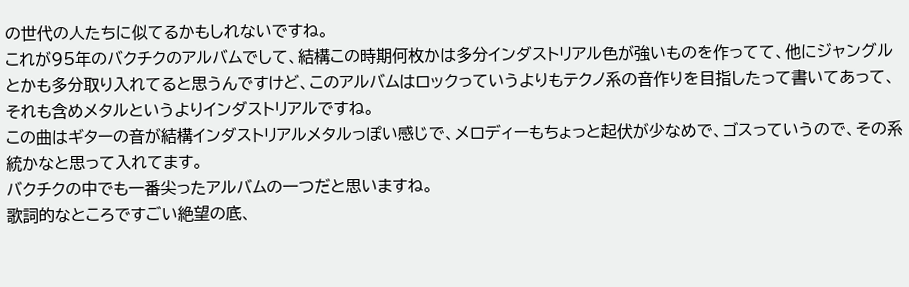の世代の人たちに似てるかもしれないですね。
これが95年のバクチクのアルバムでして、結構この時期何枚かは多分インダストリアル色が強いものを作ってて、他にジャングルとかも多分取り入れてると思うんですけど、このアルバムはロックっていうよりもテクノ系の音作りを目指したって書いてあって、それも含めメタルというよりインダストリアルですね。
この曲はギターの音が結構インダストリアルメタルっぽい感じで、メロディーもちょっと起伏が少なめで、ゴスっていうので、その系統かなと思って入れてます。
バクチクの中でも一番尖ったアルバムの一つだと思いますね。
歌詞的なところですごい絶望の底、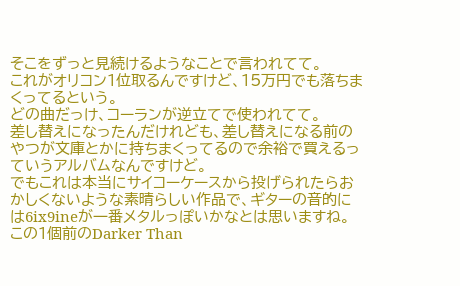そこをずっと見続けるようなことで言われてて。
これがオリコン1位取るんですけど、15万円でも落ちまくってるという。
どの曲だっけ、コーランが逆立てで使われてて。
差し替えになったんだけれども、差し替えになる前のやつが文庫とかに持ちまくってるので余裕で買えるっていうアルバムなんですけど。
でもこれは本当にサイコーケースから投げられたらおかしくないような素晴らしい作品で、ギターの音的には6ix9ineが一番メタルっぽいかなとは思いますね。
この1個前のDarker Than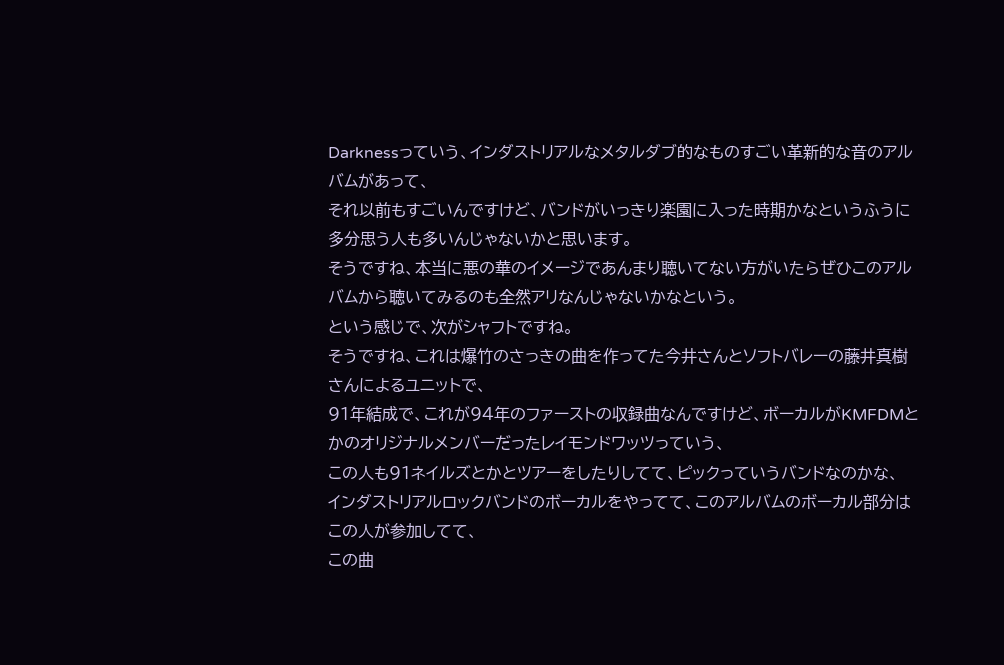Darknessっていう、インダストリアルなメタルダブ的なものすごい革新的な音のアルバムがあって、
それ以前もすごいんですけど、バンドがいっきり楽園に入った時期かなというふうに多分思う人も多いんじゃないかと思います。
そうですね、本当に悪の華のイメージであんまり聴いてない方がいたらぜひこのアルバムから聴いてみるのも全然アリなんじゃないかなという。
という感じで、次がシャフトですね。
そうですね、これは爆竹のさっきの曲を作ってた今井さんとソフトバレーの藤井真樹さんによるユニットで、
91年結成で、これが94年のファーストの収録曲なんですけど、ボーカルがKMFDMとかのオリジナルメンバーだったレイモンドワッツっていう、
この人も91ネイルズとかとツアーをしたりしてて、ピックっていうバンドなのかな、
インダストリアルロックバンドのボーカルをやってて、このアルバムのボーカル部分はこの人が参加してて、
この曲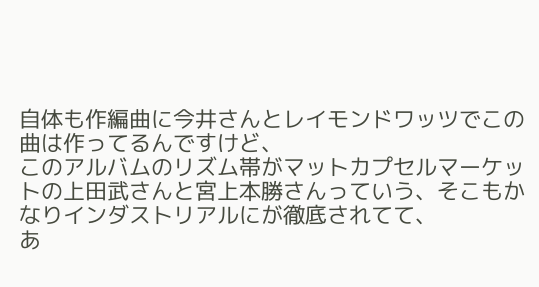自体も作編曲に今井さんとレイモンドワッツでこの曲は作ってるんですけど、
このアルバムのリズム帯がマットカプセルマーケットの上田武さんと宮上本勝さんっていう、そこもかなりインダストリアルにが徹底されてて、
あ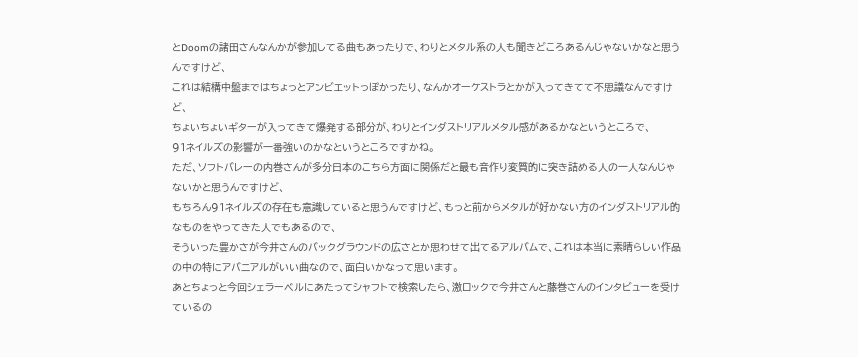とDoomの諸田さんなんかが参加してる曲もあったりで、わりとメタル系の人も聞きどころあるんじゃないかなと思うんですけど、
これは結構中盤まではちょっとアンビエットっぽかったり、なんかオーケストラとかが入ってきてて不思議なんですけど、
ちょいちょいギターが入ってきて爆発する部分が、わりとインダストリアルメタル感があるかなというところで、
91ネイルズの影響が一番強いのかなというところですかね。
ただ、ソフトバレーの内巻さんが多分日本のこちら方面に関係だと最も音作り変質的に突き詰める人の一人なんじゃないかと思うんですけど、
もちろん91ネイルズの存在も意識していると思うんですけど、もっと前からメタルが好かない方のインダストリアル的なものをやってきた人でもあるので、
そういった豊かさが今井さんのバックグラウンドの広さとか思わせて出てるアルバムで、これは本当に素晴らしい作品の中の特にアバニアルがいい曲なので、面白いかなって思います。
あとちょっと今回シェラーベルにあたってシャフトで検索したら、激ロックで今井さんと藤巻さんのインタビューを受けているの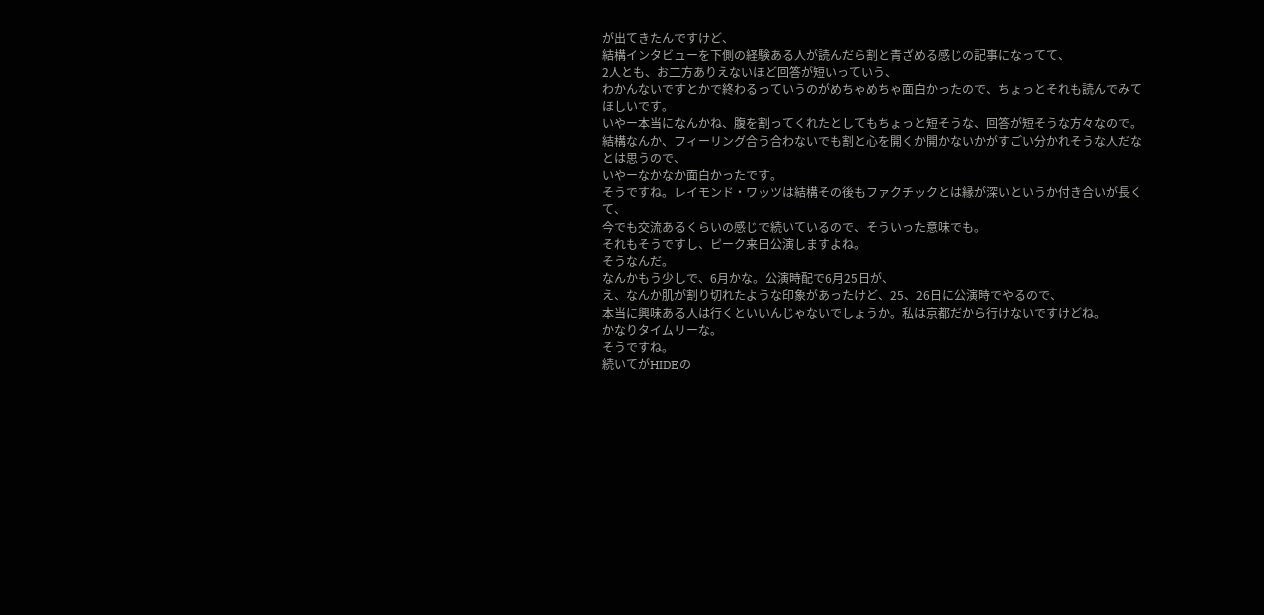が出てきたんですけど、
結構インタビューを下側の経験ある人が読んだら割と青ざめる感じの記事になってて、
2人とも、お二方ありえないほど回答が短いっていう、
わかんないですとかで終わるっていうのがめちゃめちゃ面白かったので、ちょっとそれも読んでみてほしいです。
いやー本当になんかね、腹を割ってくれたとしてもちょっと短そうな、回答が短そうな方々なので。
結構なんか、フィーリング合う合わないでも割と心を開くか開かないかがすごい分かれそうな人だなとは思うので、
いやーなかなか面白かったです。
そうですね。レイモンド・ワッツは結構その後もファクチックとは縁が深いというか付き合いが長くて、
今でも交流あるくらいの感じで続いているので、そういった意味でも。
それもそうですし、ピーク来日公演しますよね。
そうなんだ。
なんかもう少しで、6月かな。公演時配で6月25日が、
え、なんか肌が割り切れたような印象があったけど、25、26日に公演時でやるので、
本当に興味ある人は行くといいんじゃないでしょうか。私は京都だから行けないですけどね。
かなりタイムリーな。
そうですね。
続いてがHIDEの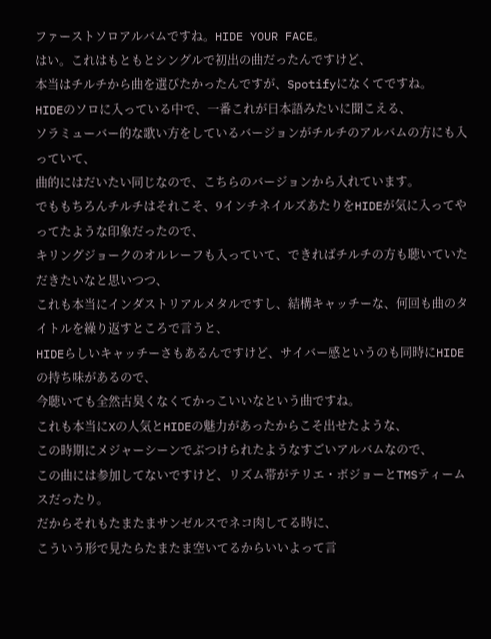ファーストソロアルバムですね。HIDE YOUR FACE。
はい。これはもともとシングルで初出の曲だったんですけど、
本当はチルチから曲を選びたかったんですが、Spotifyになくてですね。
HIDEのソロに入っている中で、一番これが日本語みたいに聞こえる、
ソラミューバー的な歌い方をしているバージョンがチルチのアルバムの方にも入っていて、
曲的にはだいたい同じなので、こちらのバージョンから入れています。
でももちろんチルチはそれこそ、9インチネイルズあたりをHIDEが気に入ってやってたような印象だったので、
キリングジョークのオルレーフも入っていて、できればチルチの方も聴いていただきたいなと思いつつ、
これも本当にインダストリアルメタルですし、結構キャッチーな、何回も曲のタイトルを繰り返すところで言うと、
HIDEらしいキャッチーさもあるんですけど、サイバー感というのも同時にHIDEの持ち味があるので、
今聴いても全然古臭くなくてかっこいいなという曲ですね。
これも本当にXの人気とHIDEの魅力があったからこそ出せたような、
この時期にメジャーシーンでぶつけられたようなすごいアルバムなので、
この曲には参加してないですけど、リズム帯がテリエ・ボジョーとTMSティームスだったり。
だからそれもたまたまサンゼルスでネコ肉してる時に、
こういう形で見たらたまたま空いてるからいいよって言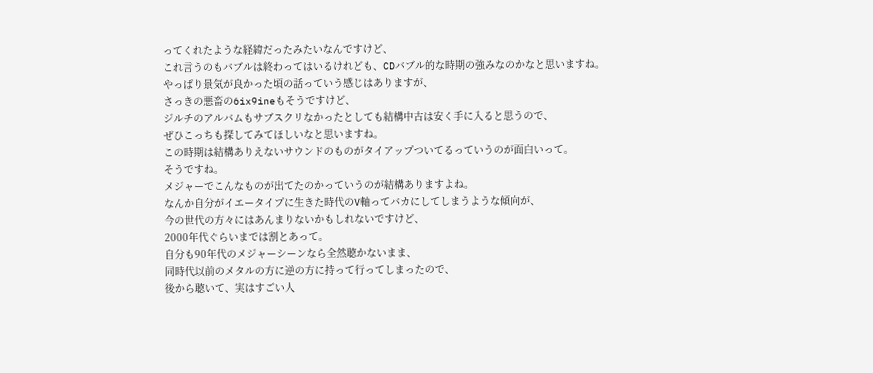ってくれたような経緯だったみたいなんですけど、
これ言うのもバブルは終わってはいるけれども、CDバブル的な時期の強みなのかなと思いますね。
やっぱり景気が良かった頃の話っていう感じはありますが、
さっきの悪畜の6ix9ineもそうですけど、
ジルチのアルバムもサブスクリなかったとしても結構中古は安く手に入ると思うので、
ぜひこっちも探してみてほしいなと思いますね。
この時期は結構ありえないサウンドのものがタイアップついてるっていうのが面白いって。
そうですね。
メジャーでこんなものが出てたのかっていうのが結構ありますよね。
なんか自分がイエータイプに生きた時代のV軸ってバカにしてしまうような傾向が、
今の世代の方々にはあんまりないかもしれないですけど、
2000年代ぐらいまでは割とあって。
自分も90年代のメジャーシーンなら全然聴かないまま、
同時代以前のメタルの方に逆の方に持って行ってしまったので、
後から聴いて、実はすごい人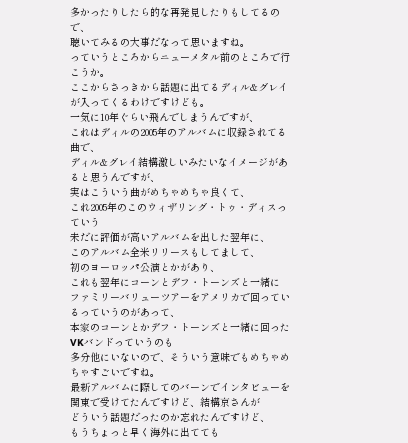多かったりしたら的な再発見したりもしてるので、
聴いてみるの大事だなって思いますね。
っていうところからニューメタル前のところで行こうか。
ここからさっきから話題に出てるディル&グレイが入ってくるわけですけども。
一気に10年ぐらい飛んでしまうんですが、
これはディルの2005年のアルバムに収録されてる曲で、
ディル&グレイ結構激しいみたいなイメージがあると思うんですが、
実はこういう曲がめちゃめちゃ良くて、
これ2005年のこのウィザリング・トゥ・ディスっていう
未だに評価が高いアルバムを出した翌年に、
このアルバム全米リリースもしてまして、
初のヨーロッパ公演とかがあり、
これも翌年にコーンとデフ・トーンズと一緒に
ファミリーバリューツアーをアメリカで回っているっていうのがあって、
本家のコーンとかデフ・トーンズと一緒に回ったVKバンドっていうのも
多分他にいないので、そういう意味でもめちゃめちゃすごいですね。
最新アルバムに際してのバーンでインタビューを
関東で受けてたんですけど、結構京さんが
どういう話題だったのか忘れたんですけど、
もうちょっと早く海外に出てても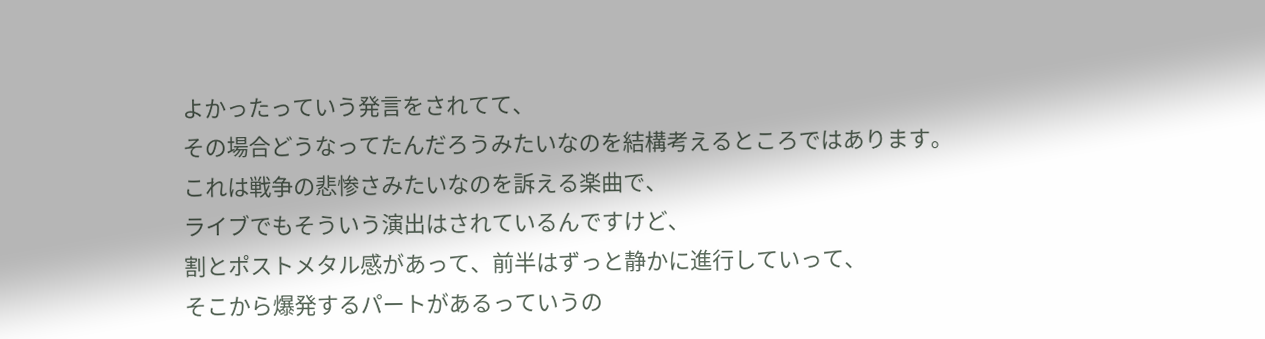よかったっていう発言をされてて、
その場合どうなってたんだろうみたいなのを結構考えるところではあります。
これは戦争の悲惨さみたいなのを訴える楽曲で、
ライブでもそういう演出はされているんですけど、
割とポストメタル感があって、前半はずっと静かに進行していって、
そこから爆発するパートがあるっていうの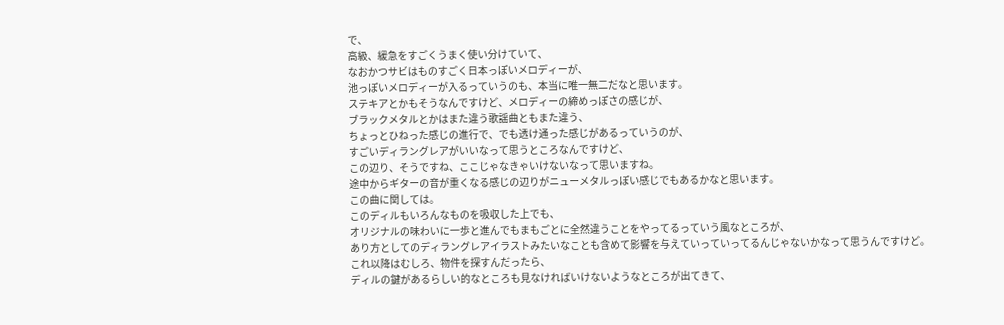で、
高級、緩急をすごくうまく使い分けていて、
なおかつサビはものすごく日本っぽいメロディーが、
池っぽいメロディーが入るっていうのも、本当に唯一無二だなと思います。
ステキアとかもそうなんですけど、メロディーの締めっぽさの感じが、
ブラックメタルとかはまた違う歌謡曲ともまた違う、
ちょっとひねった感じの進行で、でも透け通った感じがあるっていうのが、
すごいディラングレアがいいなって思うところなんですけど、
この辺り、そうですね、ここじゃなきゃいけないなって思いますね。
途中からギターの音が重くなる感じの辺りがニューメタルっぽい感じでもあるかなと思います。
この曲に関しては。
このディルもいろんなものを吸収した上でも、
オリジナルの味わいに一歩と進んでもまもごとに全然違うことをやってるっていう風なところが、
あり方としてのディラングレアイラストみたいなことも含めて影響を与えていっていってるんじゃないかなって思うんですけど。
これ以降はむしろ、物件を探すんだったら、
ディルの鍵があるらしい的なところも見なければいけないようなところが出てきて、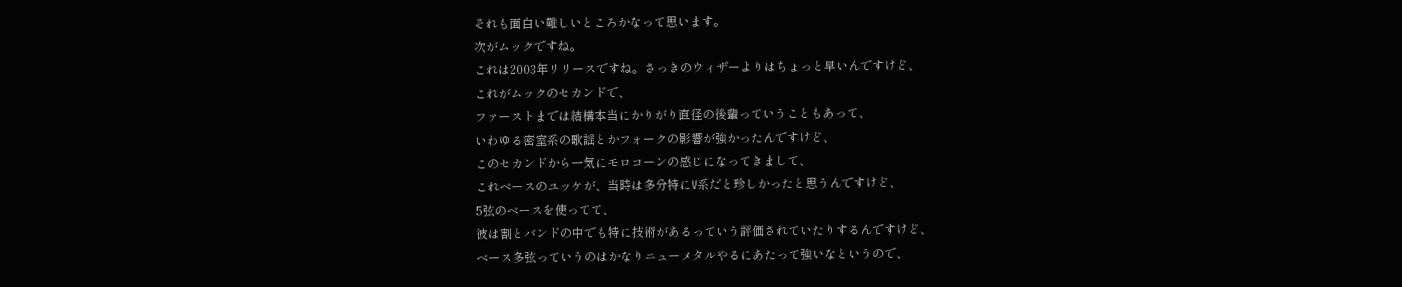それも面白い難しいところかなって思います。
次がムックですね。
これは2003年リリースですね。さっきのウィザーよりはちょっと早いんですけど、
これがムックのセカンドで、
ファーストまでは結構本当にかりがり直径の後輩っていうこともあって、
いわゆる密室系の歌謡とかフォークの影響が強かったんですけど、
このセカンドから一気にモロコーンの感じになってきまして、
これベースのユッケが、当時は多分特にV系だと珍しかったと思うんですけど、
5弦のベースを使ってて、
彼は割とバンドの中でも特に技術があるっていう評価されていたりするんですけど、
ベース多弦っていうのはかなりニューメタルやるにあたって強いなというので、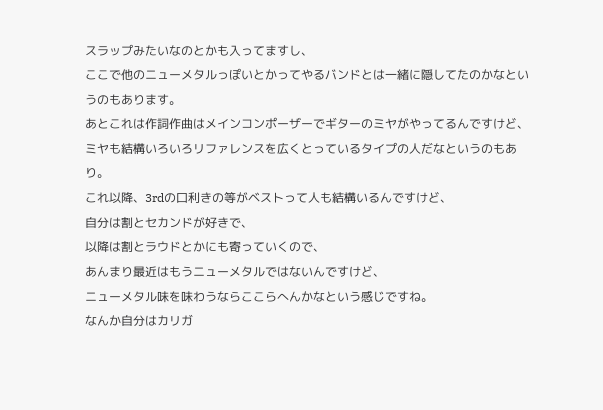スラップみたいなのとかも入ってますし、
ここで他のニューメタルっぽいとかってやるバンドとは一緒に隠してたのかなというのもあります。
あとこれは作詞作曲はメインコンポーザーでギターのミヤがやってるんですけど、
ミヤも結構いろいろリファレンスを広くとっているタイプの人だなというのもあり。
これ以降、3rdの口利きの等がベストって人も結構いるんですけど、
自分は割とセカンドが好きで、
以降は割とラウドとかにも寄っていくので、
あんまり最近はもうニューメタルではないんですけど、
ニューメタル味を味わうならここらへんかなという感じですね。
なんか自分はカリガ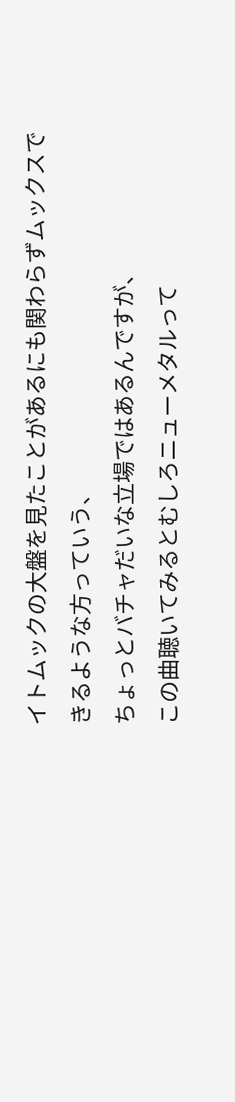イトムックの大盤を見たことがあるにも関わらずムックスできるような方っていう、
ちょっとバチャだいな立場ではあるんですが、
この曲聴いてみるとむしろニューメタルって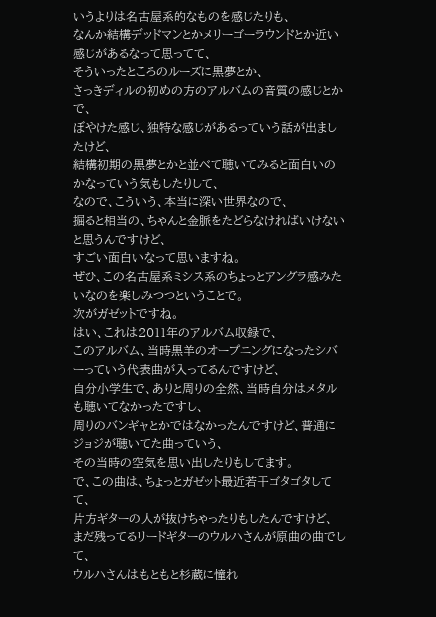いうよりは名古屋系的なものを感じたりも、
なんか結構デッドマンとかメリーゴーラウンドとか近い感じがあるなって思ってて、
そういったところのルーズに黒夢とか、
さっきディルの初めの方のアルバムの音質の感じとかで、
ぼやけた感じ、独特な感じがあるっていう話が出ましたけど、
結構初期の黒夢とかと並べて聴いてみると面白いのかなっていう気もしたりして、
なので、こういう、本当に深い世界なので、
掘ると相当の、ちゃんと金脈をたどらなければいけないと思うんですけど、
すごい面白いなって思いますね。
ぜひ、この名古屋系ミシス系のちょっとアングラ感みたいなのを楽しみつつということで。
次がガゼットですね。
はい、これは2011年のアルバム収録で、
このアルバム、当時黒羊のオープニングになったシバーっていう代表曲が入ってるんですけど、
自分小学生で、ありと周りの全然、当時自分はメタルも聴いてなかったですし、
周りのバンギャとかではなかったんですけど、普通にジョジが聴いてた曲っていう、
その当時の空気を思い出したりもしてます。
で、この曲は、ちょっとガゼット最近若干ゴタゴタしてて、
片方ギターの人が抜けちゃったりもしたんですけど、
まだ残ってるリードギターのウルハさんが原曲の曲でして、
ウルハさんはもともと杉蔵に憧れ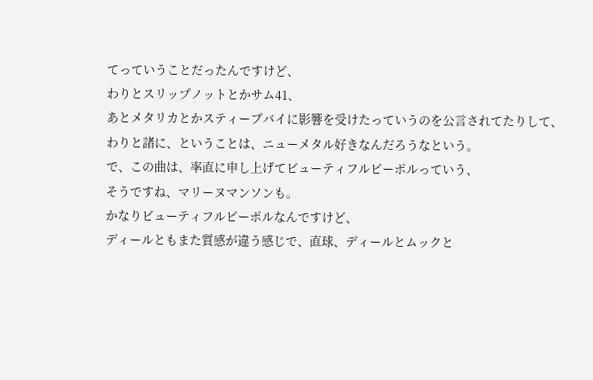てっていうことだったんですけど、
わりとスリップノットとかサム41、
あとメタリカとかスティーブバイに影響を受けたっていうのを公言されてたりして、
わりと諸に、ということは、ニューメタル好きなんだろうなという。
で、この曲は、率直に申し上げてビューティフルピーポルっていう、
そうですね、マリーヌマンソンも。
かなりビューティフルピーポルなんですけど、
ディールともまた質感が違う感じで、直球、ディールとムックと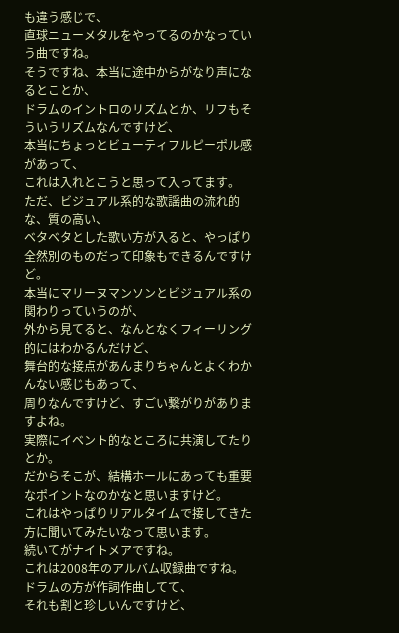も違う感じで、
直球ニューメタルをやってるのかなっていう曲ですね。
そうですね、本当に途中からがなり声になるとことか、
ドラムのイントロのリズムとか、リフもそういうリズムなんですけど、
本当にちょっとビューティフルピーポル感があって、
これは入れとこうと思って入ってます。
ただ、ビジュアル系的な歌謡曲の流れ的な、質の高い、
ベタベタとした歌い方が入ると、やっぱり全然別のものだって印象もできるんですけど。
本当にマリーヌマンソンとビジュアル系の関わりっていうのが、
外から見てると、なんとなくフィーリング的にはわかるんだけど、
舞台的な接点があんまりちゃんとよくわかんない感じもあって、
周りなんですけど、すごい繋がりがありますよね。
実際にイベント的なところに共演してたりとか。
だからそこが、結構ホールにあっても重要なポイントなのかなと思いますけど。
これはやっぱりリアルタイムで接してきた方に聞いてみたいなって思います。
続いてがナイトメアですね。
これは2008年のアルバム収録曲ですね。
ドラムの方が作詞作曲してて、
それも割と珍しいんですけど、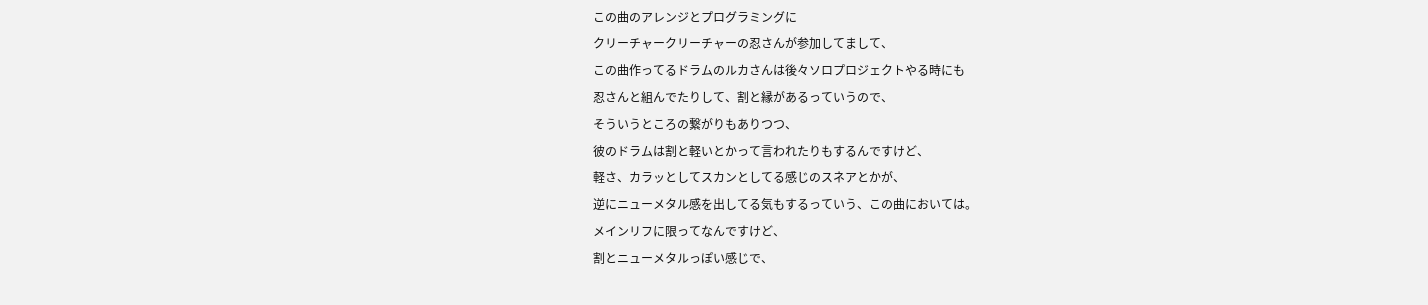この曲のアレンジとプログラミングに
クリーチャークリーチャーの忍さんが参加してまして、
この曲作ってるドラムのルカさんは後々ソロプロジェクトやる時にも
忍さんと組んでたりして、割と縁があるっていうので、
そういうところの繋がりもありつつ、
彼のドラムは割と軽いとかって言われたりもするんですけど、
軽さ、カラッとしてスカンとしてる感じのスネアとかが、
逆にニューメタル感を出してる気もするっていう、この曲においては。
メインリフに限ってなんですけど、
割とニューメタルっぽい感じで、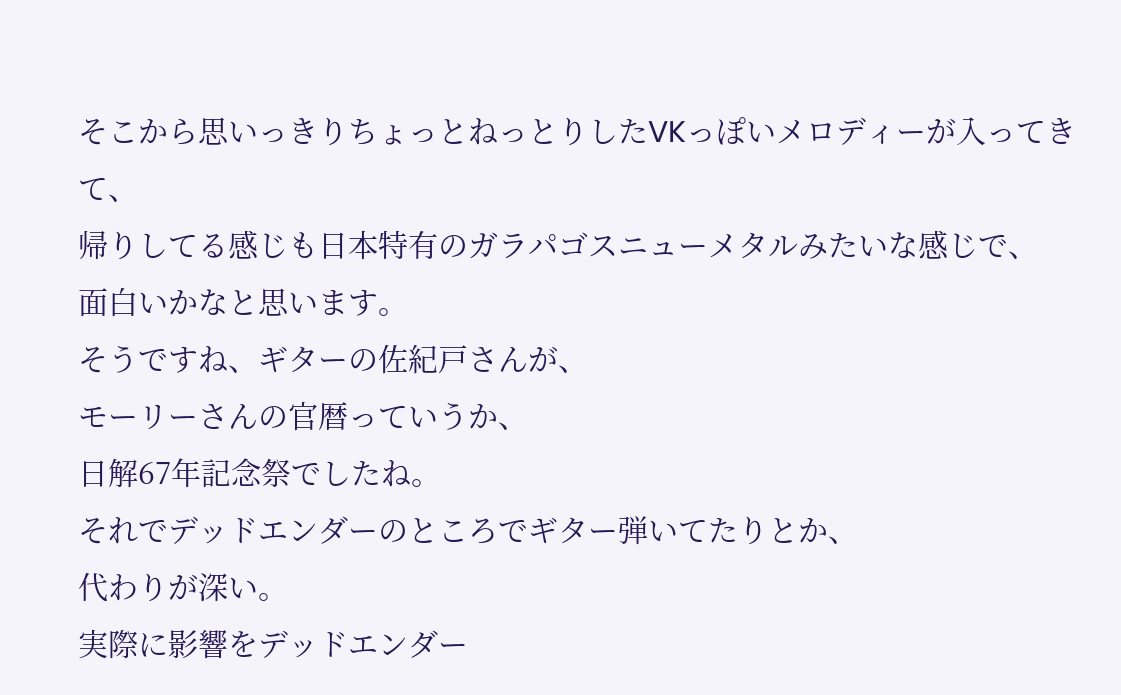そこから思いっきりちょっとねっとりしたVKっぽいメロディーが入ってきて、
帰りしてる感じも日本特有のガラパゴスニューメタルみたいな感じで、
面白いかなと思います。
そうですね、ギターの佐紀戸さんが、
モーリーさんの官暦っていうか、
日解67年記念祭でしたね。
それでデッドエンダーのところでギター弾いてたりとか、
代わりが深い。
実際に影響をデッドエンダー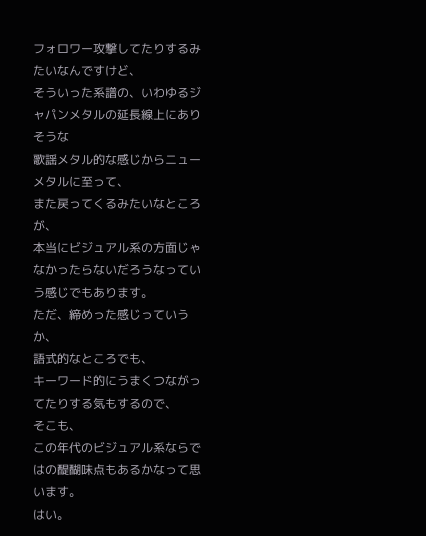フォロワー攻撃してたりするみたいなんですけど、
そういった系譜の、いわゆるジャパンメタルの延長線上にありそうな
歌謡メタル的な感じからニューメタルに至って、
また戻ってくるみたいなところが、
本当にビジュアル系の方面じゃなかったらないだろうなっていう感じでもあります。
ただ、締めった感じっていうか、
語式的なところでも、
キーワード的にうまくつながってたりする気もするので、
そこも、
この年代のビジュアル系ならではの醍醐味点もあるかなって思います。
はい。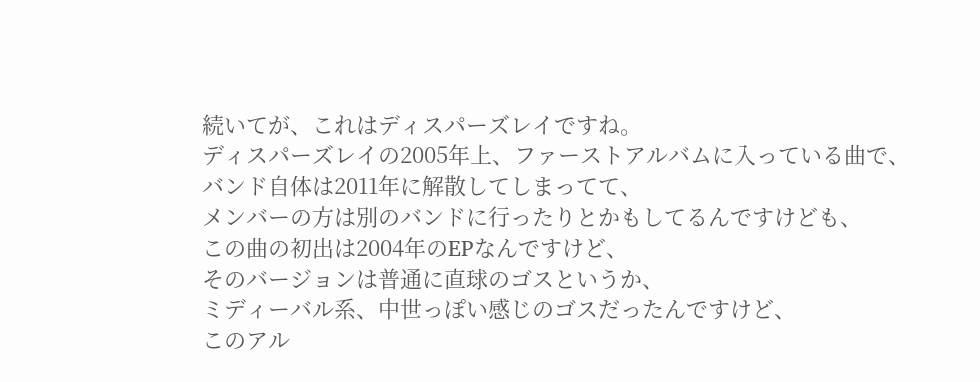続いてが、これはディスパーズレイですね。
ディスパーズレイの2005年上、ファーストアルバムに入っている曲で、
バンド自体は2011年に解散してしまってて、
メンバーの方は別のバンドに行ったりとかもしてるんですけども、
この曲の初出は2004年のEPなんですけど、
そのバージョンは普通に直球のゴスというか、
ミディーバル系、中世っぽい感じのゴスだったんですけど、
このアル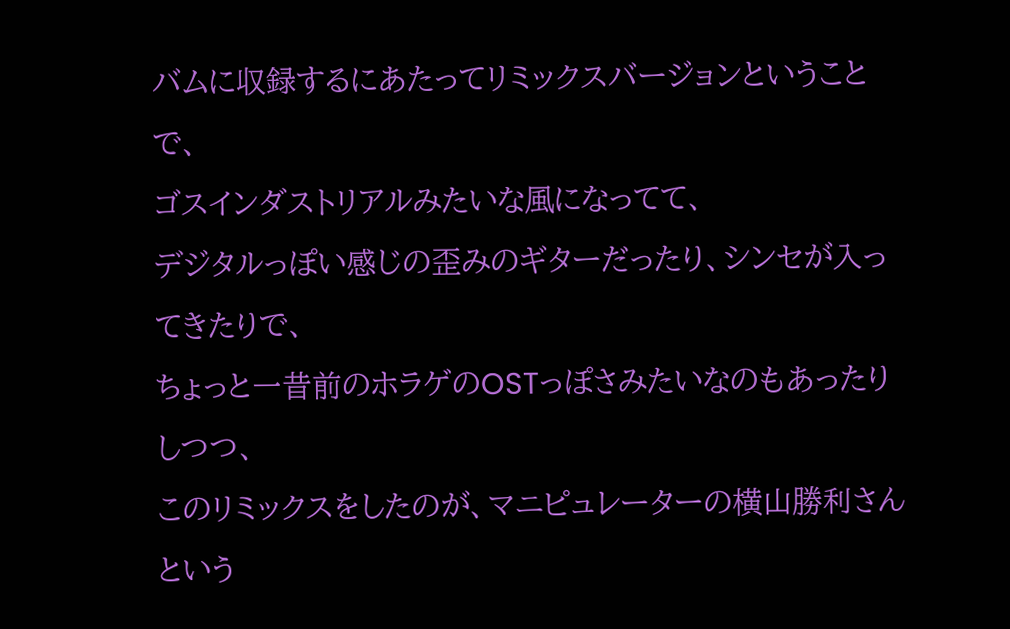バムに収録するにあたってリミックスバージョンということで、
ゴスインダストリアルみたいな風になってて、
デジタルっぽい感じの歪みのギターだったり、シンセが入ってきたりで、
ちょっと一昔前のホラゲのOSTっぽさみたいなのもあったりしつつ、
このリミックスをしたのが、マニピュレーターの横山勝利さんという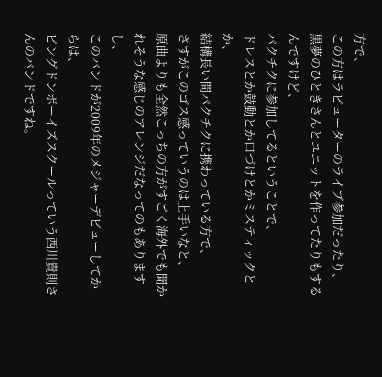方で、
この方はラピューターのライブ参加だったり、
黒夢のひときさんとユニットを作ってたりもするんですけど、
パクチクに参加してるということで、
ドレスとか鼓動とか口づけとかミスティックとか、
結構長い間パクチクに携わっている方で、
さすがこのゴス感っていうのは上手いなと、
原曲よりも全然こっちの方がすごく海外でも聞かれそうな感じのアレンジだなってのもありますし、
このバンドが2009年のメジャーデビューしてからは、
ビングドンボーイズスクールっていう西川貴則さんのバンドですね。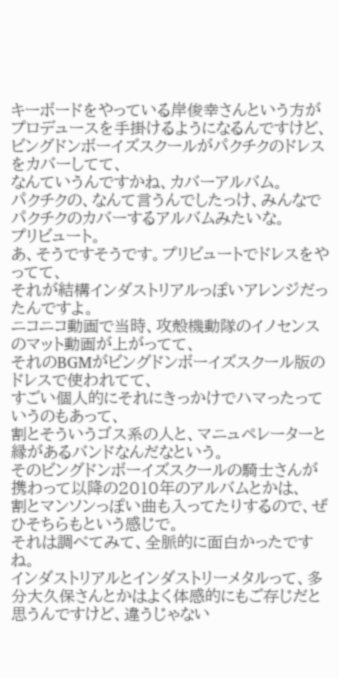キーボードをやっている岸俊幸さんという方がプロデュースを手掛けるようになるんですけど、
ビングドンボーイズスクールがパクチクのドレスをカバーしてて、
なんていうんですかね、カバーアルバム。
パクチクの、なんて言うんでしたっけ、みんなでパクチクのカバーするアルバムみたいな。
プリビュート。
あ、そうですそうです。プリビュートでドレスをやってて、
それが結構インダストリアルっぽいアレンジだったんですよ。
ニコニコ動画で当時、攻殻機動隊のイノセンスのマット動画が上がってて、
それのBGMがビングドンボーイズスクール版のドレスで使われてて、
すごい個人的にそれにきっかけでハマったっていうのもあって、
割とそういうゴス系の人と、マニュペレーターと縁があるバンドなんだなという。
そのビングドンボーイズスクールの騎士さんが携わって以降の2010年のアルバムとかは、
割とマンソンっぽい曲も入ってたりするので、ぜひそちらもという感じで。
それは調べてみて、全脈的に面白かったですね。
インダストリアルとインダストリーメタルって、多分大久保さんとかはよく体感的にもご存じだと思うんですけど、違うじゃない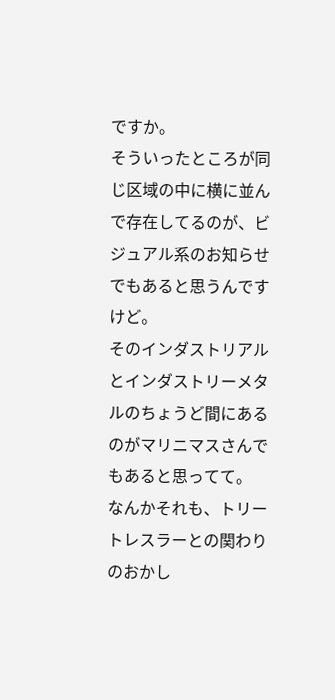ですか。
そういったところが同じ区域の中に横に並んで存在してるのが、ビジュアル系のお知らせでもあると思うんですけど。
そのインダストリアルとインダストリーメタルのちょうど間にあるのがマリニマスさんでもあると思ってて。
なんかそれも、トリートレスラーとの関わりのおかし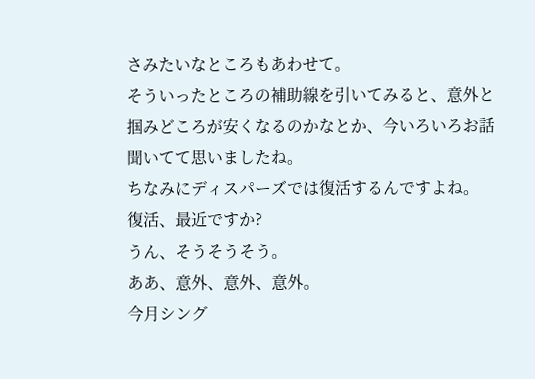さみたいなところもあわせて。
そういったところの補助線を引いてみると、意外と掴みどころが安くなるのかなとか、今いろいろお話聞いてて思いましたね。
ちなみにディスパーズでは復活するんですよね。
復活、最近ですか?
うん、そうそうそう。
ああ、意外、意外、意外。
今月シング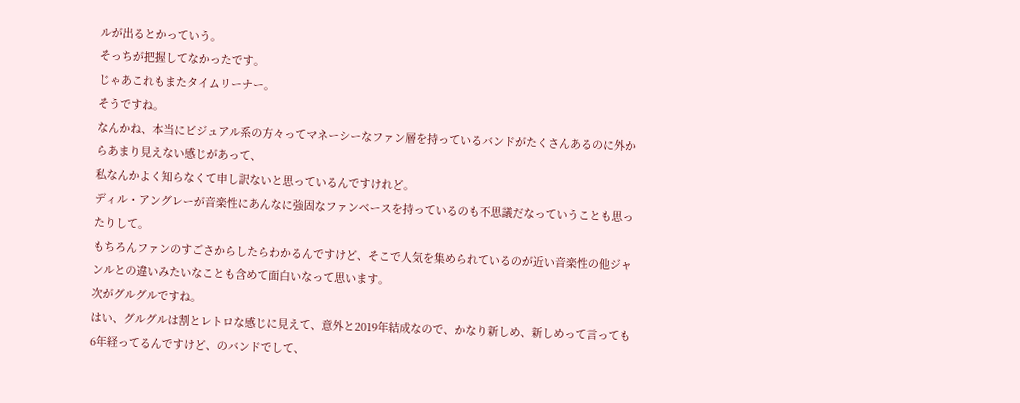ルが出るとかっていう。
そっちが把握してなかったです。
じゃあこれもまたタイムリーナー。
そうですね。
なんかね、本当にビジュアル系の方々ってマネーシーなファン層を持っているバンドがたくさんあるのに外からあまり見えない感じがあって、
私なんかよく知らなくて申し訳ないと思っているんですけれど。
ディル・アングレーが音楽性にあんなに強固なファンベースを持っているのも不思議だなっていうことも思ったりして。
もちろんファンのすごさからしたらわかるんですけど、そこで人気を集められているのが近い音楽性の他ジャンルとの違いみたいなことも含めて面白いなって思います。
次がグルグルですね。
はい、グルグルは割とレトロな感じに見えて、意外と2019年結成なので、かなり新しめ、新しめって言っても6年経ってるんですけど、のバンドでして、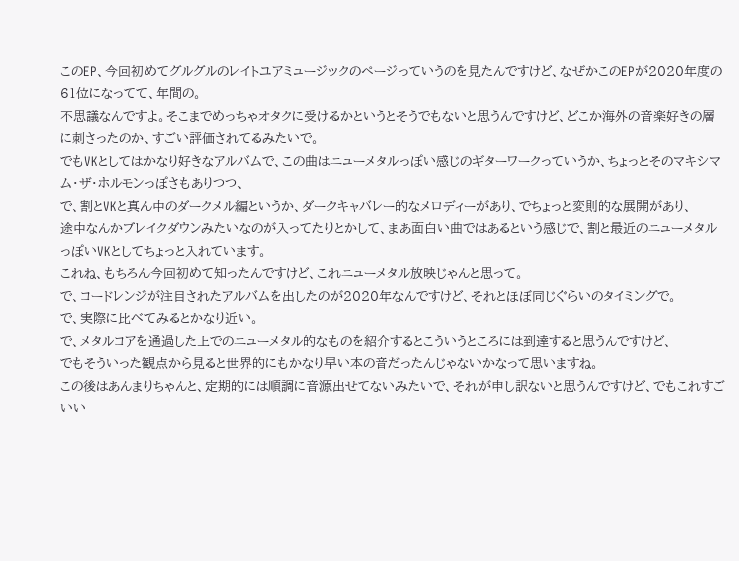このEP、今回初めてグルグルのレイトユアミュージックのページっていうのを見たんですけど、なぜかこのEPが2020年度の61位になってて、年間の。
不思議なんですよ。そこまでめっちゃオタクに受けるかというとそうでもないと思うんですけど、どこか海外の音楽好きの層に刺さったのか、すごい評価されてるみたいで。
でもVKとしてはかなり好きなアルバムで、この曲はニューメタルっぽい感じのギターワークっていうか、ちょっとそのマキシマム・ザ・ホルモンっぽさもありつつ、
で、割とVKと真ん中のダークメル編というか、ダークキャバレー的なメロディーがあり、でちょっと変則的な展開があり、
途中なんかブレイクダウンみたいなのが入ってたりとかして、まあ面白い曲ではあるという感じで、割と最近のニューメタルっぽいVKとしてちょっと入れています。
これね、もちろん今回初めて知ったんですけど、これニューメタル放映じゃんと思って。
で、コードレンジが注目されたアルバムを出したのが2020年なんですけど、それとほぼ同じぐらいのタイミングで。
で、実際に比べてみるとかなり近い。
で、メタルコアを通過した上でのニューメタル的なものを紹介するとこういうところには到達すると思うんですけど、
でもそういった観点から見ると世界的にもかなり早い本の音だったんじゃないかなって思いますね。
この後はあんまりちゃんと、定期的には順調に音源出せてないみたいで、それが申し訳ないと思うんですけど、でもこれすごいい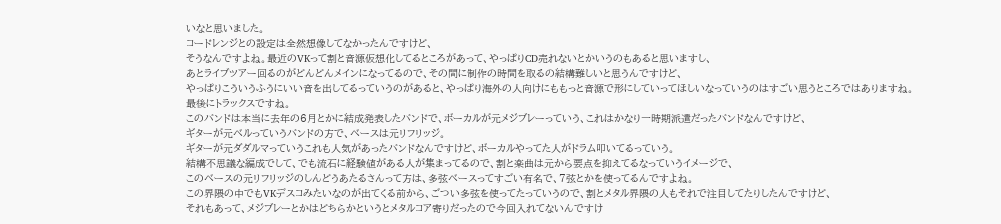いなと思いました。
コードレンジとの設定は全然想像してなかったんですけど、
そうなんですよね。最近のVKって割と音源仮想化してるところがあって、やっぱりCD売れないとかいうのもあると思いますし、
あとライブツアー回るのがどんどんメインになってるので、その間に制作の時間を取るの結構難しいと思うんですけど、
やっぱりこういうふうにいい音を出してるっていうのがあると、やっぱり海外の人向けにももっと音源で形にしていってほしいなっていうのはすごい思うところではありますね。
最後にトラックスですね。
このバンドは本当に去年の6月とかに結成発表したバンドで、ボーカルが元メジブレーっていう、これはかなり一時期派遣だったバンドなんですけど、
ギターが元ベルっていうバンドの方で、ベースは元リフリッジ。
ギターが元ダダルマっていうこれも人気があったバンドなんですけど、ボーカルやってた人がドラム叩いてるっていう。
結構不思議な編成でして、でも流石に経験値がある人が集まってるので、割と楽曲は元から要点を抑えてるなっていうイメージで、
このベースの元リフリッジのしんどうあたるさんって方は、多弦ベースってすごい有名で、7弦とかを使ってるんですよね。
この界隈の中でもVKデスコみたいなのが出てくる前から、ごつい多弦を使ってたっていうので、割とメタル界隈の人もそれで注目してたりしたんですけど、
それもあって、メジブレーとかはどちらかというとメタルコア寄りだったので今回入れてないんですけ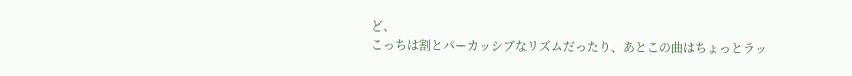ど、
こっちは割とパーカッシブなリズムだったり、あとこの曲はちょっとラッ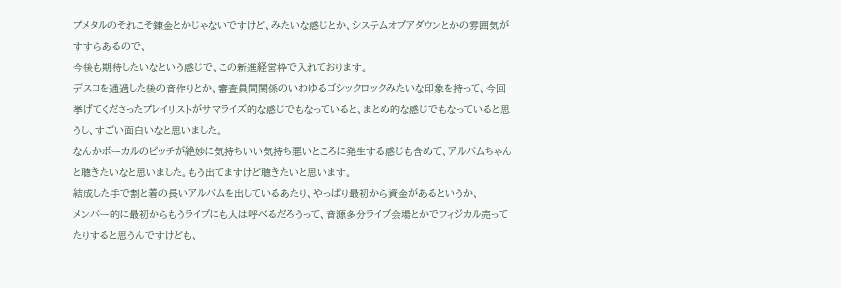プメタルのそれこそ錬金とかじゃないですけど、みたいな感じとか、システムオブアダウンとかの雰囲気がすすらあるので、
今後も期待したいなという感じで、この新進経営枠で入れております。
デスコを通過した後の音作りとか、審査員間関係のいわゆるゴシックロックみたいな印象を持って、今回挙げてくださったプレイリストがサマライズ的な感じでもなっていると、まとめ的な感じでもなっていると思うし、すごい面白いなと思いました。
なんかボーカルのピッチが絶妙に気持ちいい気持ち悪いところに発生する感じも含めて、アルバムちゃんと聴きたいなと思いました。もう出てますけど聴きたいと思います。
結成した手で割と着の長いアルバムを出しているあたり、やっぱり最初から資金があるというか、
メンバー的に最初からもうライブにも人は呼べるだろうって、音源多分ライブ会場とかでフィジカル売ってたりすると思うんですけども、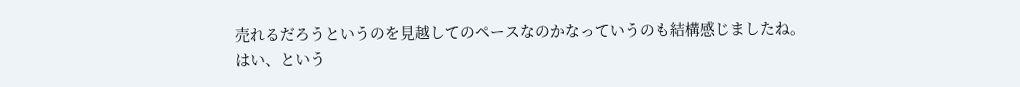売れるだろうというのを見越してのペースなのかなっていうのも結構感じましたね。
はい、という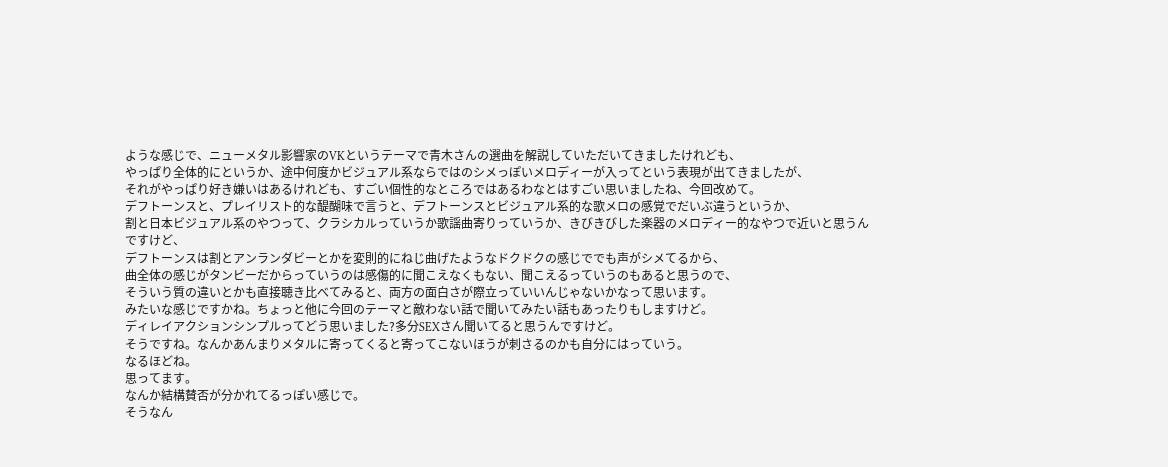ような感じで、ニューメタル影響家のVKというテーマで青木さんの選曲を解説していただいてきましたけれども、
やっぱり全体的にというか、途中何度かビジュアル系ならではのシメっぽいメロディーが入ってという表現が出てきましたが、
それがやっぱり好き嫌いはあるけれども、すごい個性的なところではあるわなとはすごい思いましたね、今回改めて。
デフトーンスと、プレイリスト的な醍醐味で言うと、デフトーンスとビジュアル系的な歌メロの感覚でだいぶ違うというか、
割と日本ビジュアル系のやつって、クラシカルっていうか歌謡曲寄りっていうか、きびきびした楽器のメロディー的なやつで近いと思うんですけど、
デフトーンスは割とアンランダビーとかを変則的にねじ曲げたようなドクドクの感じででも声がシメてるから、
曲全体の感じがタンビーだからっていうのは感傷的に聞こえなくもない、聞こえるっていうのもあると思うので、
そういう質の違いとかも直接聴き比べてみると、両方の面白さが際立っていいんじゃないかなって思います。
みたいな感じですかね。ちょっと他に今回のテーマと敵わない話で聞いてみたい話もあったりもしますけど。
ディレイアクションシンプルってどう思いました?多分SEXさん聞いてると思うんですけど。
そうですね。なんかあんまりメタルに寄ってくると寄ってこないほうが刺さるのかも自分にはっていう。
なるほどね。
思ってます。
なんか結構賛否が分かれてるっぽい感じで。
そうなん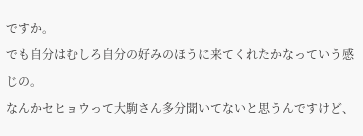ですか。
でも自分はむしろ自分の好みのほうに来てくれたかなっていう感じの。
なんかセヒョウって大駒さん多分聞いてないと思うんですけど、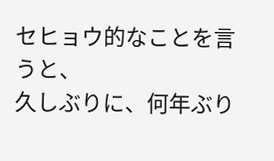セヒョウ的なことを言うと、
久しぶりに、何年ぶり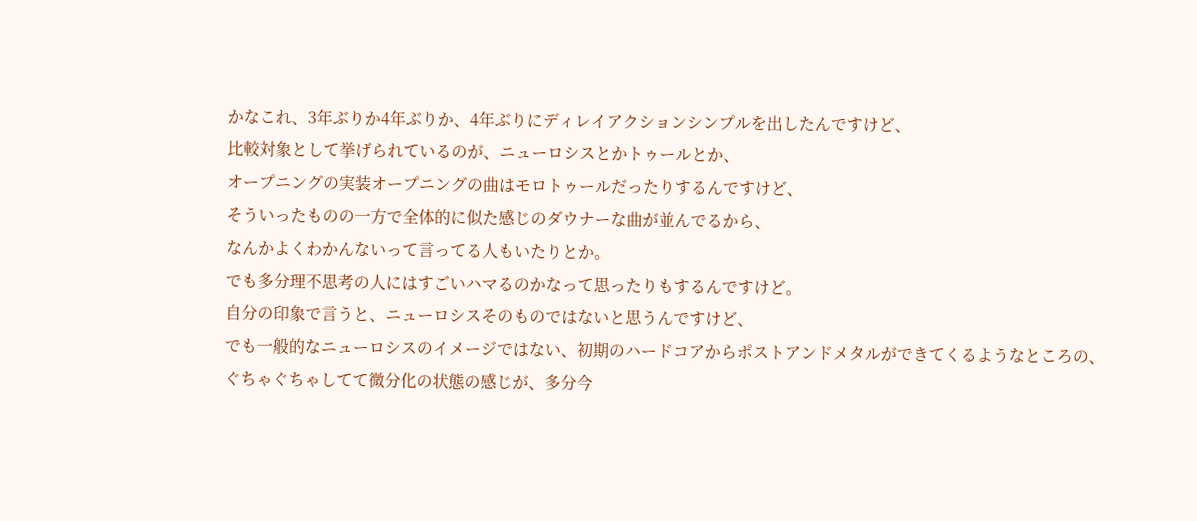かなこれ、3年ぶりか4年ぶりか、4年ぶりにディレイアクションシンプルを出したんですけど、
比較対象として挙げられているのが、ニューロシスとかトゥールとか、
オープニングの実装オープニングの曲はモロトゥールだったりするんですけど、
そういったものの一方で全体的に似た感じのダウナーな曲が並んでるから、
なんかよくわかんないって言ってる人もいたりとか。
でも多分理不思考の人にはすごいハマるのかなって思ったりもするんですけど。
自分の印象で言うと、ニューロシスそのものではないと思うんですけど、
でも一般的なニューロシスのイメージではない、初期のハードコアからポストアンドメタルができてくるようなところの、
ぐちゃぐちゃしてて微分化の状態の感じが、多分今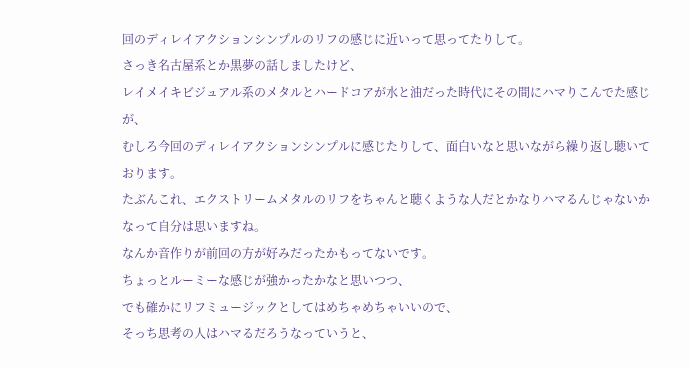回のディレイアクションシンプルのリフの感じに近いって思ってたりして。
さっき名古屋系とか黒夢の話しましたけど、
レイメイキビジュアル系のメタルとハードコアが水と油だった時代にその間にハマりこんでた感じが、
むしろ今回のディレイアクションシンプルに感じたりして、面白いなと思いながら繰り返し聴いております。
たぶんこれ、エクストリームメタルのリフをちゃんと聴くような人だとかなりハマるんじゃないかなって自分は思いますね。
なんか音作りが前回の方が好みだったかもってないです。
ちょっとルーミーな感じが強かったかなと思いつつ、
でも確かにリフミュージックとしてはめちゃめちゃいいので、
そっち思考の人はハマるだろうなっていうと、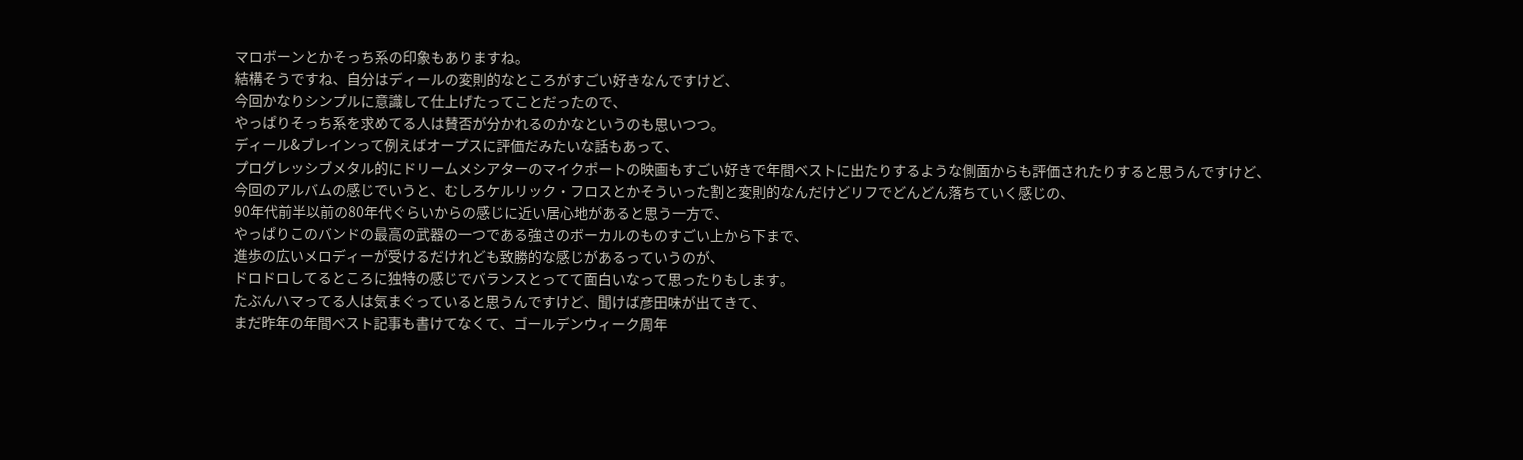マロボーンとかそっち系の印象もありますね。
結構そうですね、自分はディールの変則的なところがすごい好きなんですけど、
今回かなりシンプルに意識して仕上げたってことだったので、
やっぱりそっち系を求めてる人は賛否が分かれるのかなというのも思いつつ。
ディール&ブレインって例えばオープスに評価だみたいな話もあって、
プログレッシブメタル的にドリームメシアターのマイクポートの映画もすごい好きで年間ベストに出たりするような側面からも評価されたりすると思うんですけど、
今回のアルバムの感じでいうと、むしろケルリック・フロスとかそういった割と変則的なんだけどリフでどんどん落ちていく感じの、
90年代前半以前の80年代ぐらいからの感じに近い居心地があると思う一方で、
やっぱりこのバンドの最高の武器の一つである強さのボーカルのものすごい上から下まで、
進歩の広いメロディーが受けるだけれども致勝的な感じがあるっていうのが、
ドロドロしてるところに独特の感じでバランスとってて面白いなって思ったりもします。
たぶんハマってる人は気まぐっていると思うんですけど、聞けば彦田味が出てきて、
まだ昨年の年間ベスト記事も書けてなくて、ゴールデンウィーク周年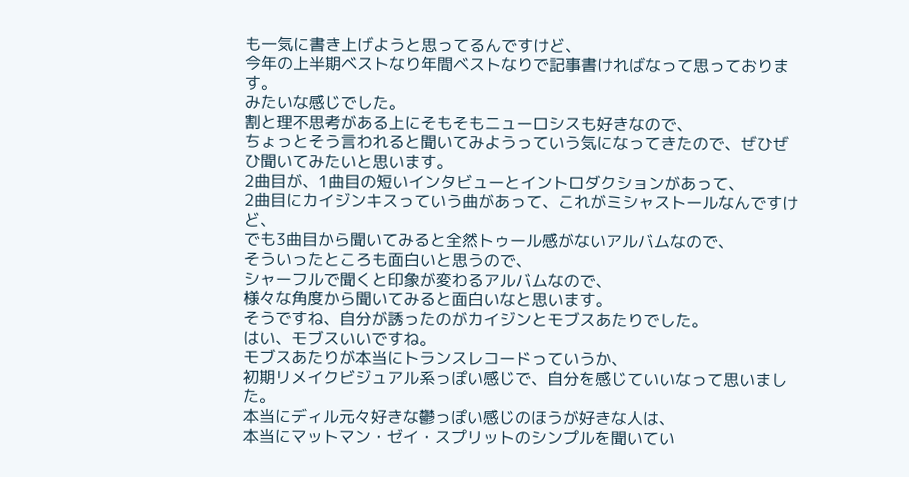も一気に書き上げようと思ってるんですけど、
今年の上半期ベストなり年間ベストなりで記事書ければなって思っております。
みたいな感じでした。
割と理不思考がある上にそもそもニューロシスも好きなので、
ちょっとそう言われると聞いてみようっていう気になってきたので、ぜひぜひ聞いてみたいと思います。
2曲目が、1曲目の短いインタビューとイントロダクションがあって、
2曲目にカイジンキスっていう曲があって、これがミシャストールなんですけど、
でも3曲目から聞いてみると全然トゥール感がないアルバムなので、
そういったところも面白いと思うので、
シャーフルで聞くと印象が変わるアルバムなので、
様々な角度から聞いてみると面白いなと思います。
そうですね、自分が誘ったのがカイジンとモブスあたりでした。
はい、モブスいいですね。
モブスあたりが本当にトランスレコードっていうか、
初期リメイクビジュアル系っぽい感じで、自分を感じていいなって思いました。
本当にディル元々好きな鬱っぽい感じのほうが好きな人は、
本当にマットマン・ゼイ・スプリットのシンプルを聞いてい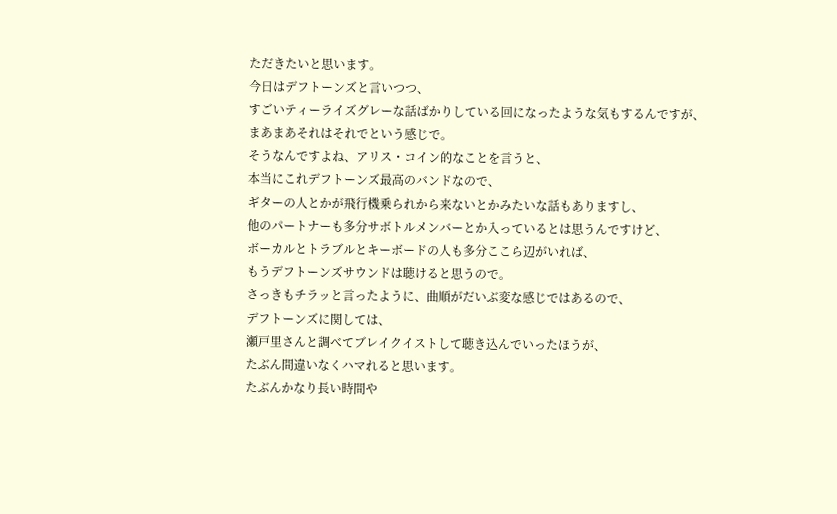ただきたいと思います。
今日はデフトーンズと言いつつ、
すごいティーライズグレーな話ばかりしている回になったような気もするんですが、
まあまあそれはそれでという感じで。
そうなんですよね、アリス・コイン的なことを言うと、
本当にこれデフトーンズ最高のバンドなので、
ギターの人とかが飛行機乗られから来ないとかみたいな話もありますし、
他のパートナーも多分サボトルメンバーとか入っているとは思うんですけど、
ボーカルとトラブルとキーボードの人も多分ここら辺がいれば、
もうデフトーンズサウンドは聴けると思うので。
さっきもチラッと言ったように、曲順がだいぶ変な感じではあるので、
デフトーンズに関しては、
瀬戸里さんと調べてブレイクイストして聴き込んでいったほうが、
たぶん間違いなくハマれると思います。
たぶんかなり長い時間や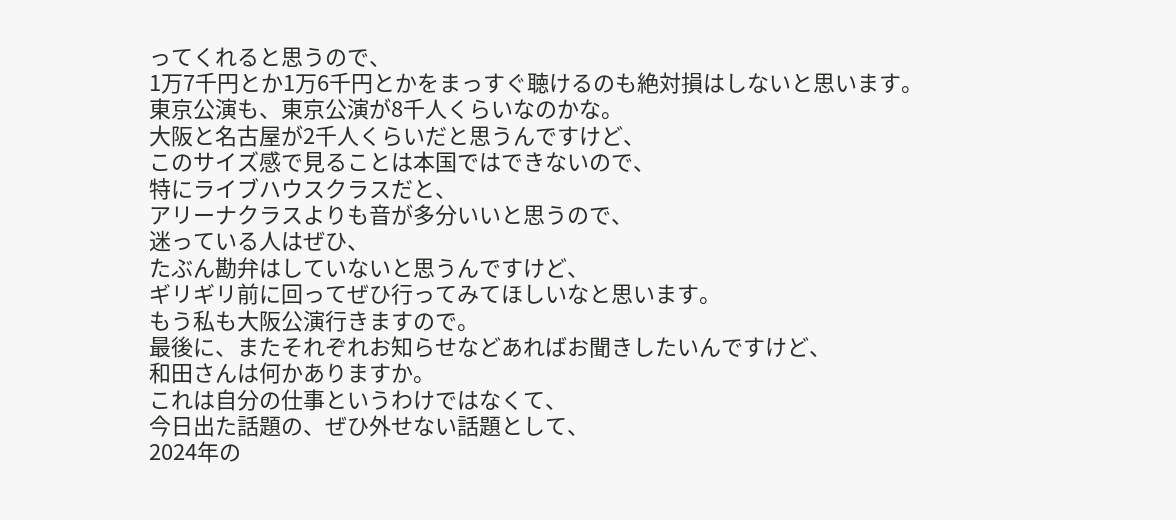ってくれると思うので、
1万7千円とか1万6千円とかをまっすぐ聴けるのも絶対損はしないと思います。
東京公演も、東京公演が8千人くらいなのかな。
大阪と名古屋が2千人くらいだと思うんですけど、
このサイズ感で見ることは本国ではできないので、
特にライブハウスクラスだと、
アリーナクラスよりも音が多分いいと思うので、
迷っている人はぜひ、
たぶん勘弁はしていないと思うんですけど、
ギリギリ前に回ってぜひ行ってみてほしいなと思います。
もう私も大阪公演行きますので。
最後に、またそれぞれお知らせなどあればお聞きしたいんですけど、
和田さんは何かありますか。
これは自分の仕事というわけではなくて、
今日出た話題の、ぜひ外せない話題として、
2024年の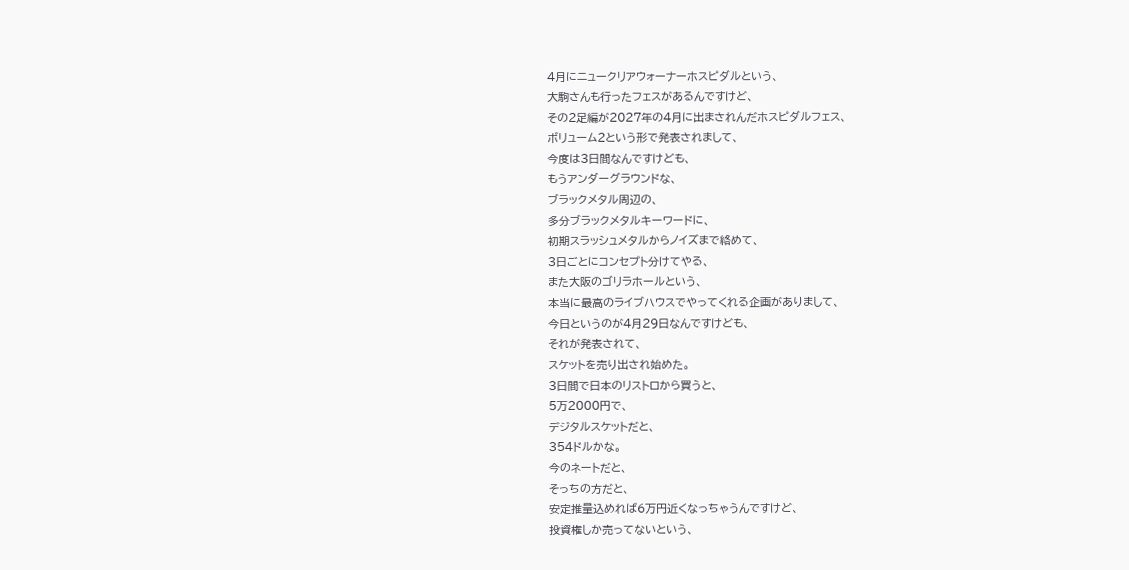4月にニュークリアウォーナーホスピダルという、
大駒さんも行ったフェスがあるんですけど、
その2足編が2027年の4月に出まされんだホスピダルフェス、
ボリューム2という形で発表されまして、
今度は3日間なんですけども、
もうアンダーグラウンドな、
ブラックメタル周辺の、
多分ブラックメタルキーワードに、
初期スラッシュメタルからノイズまで絡めて、
3日ごとにコンセプト分けてやる、
また大阪のゴリラホールという、
本当に最高のライブハウスでやってくれる企画がありまして、
今日というのが4月29日なんですけども、
それが発表されて、
スケットを売り出され始めた。
3日間で日本のリストロから買うと、
5万2000円で、
デジタルスケットだと、
354ドルかな。
今のネートだと、
そっちの方だと、
安定推量込めれば6万円近くなっちゃうんですけど、
投資権しか売ってないという、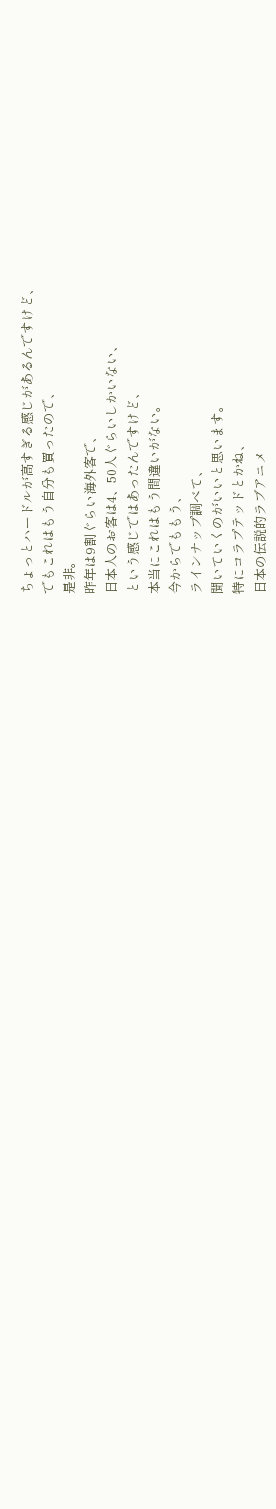ちょっとハードルが高すぎる感じがあるんですけど、
でもこれはもう自分も買ったので、
是非。
昨年は9割ぐらい海外客で、
日本人のお客は4、50人ぐらいしかいない、
という感じではあったんですけど、
本当にこれはもう間違いがない。
今からでももう、
ラインナップ調べて、
聞いていくのがいいと思います。
特にコラプテッドとかね、
日本の伝説的ラブアニメ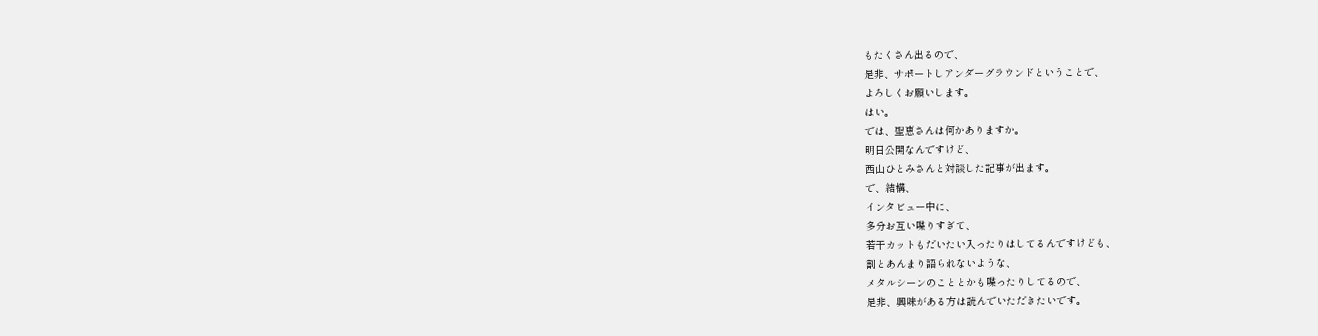もたくさん出るので、
是非、サポートしアンダーグラウンドということで、
よろしくお願いします。
はい。
では、聖恵さんは何かありますか。
明日公開なんですけど、
西山ひとみさんと対談した記事が出ます。
で、結構、
インタビュー中に、
多分お互い喋りすぎて、
若干カットもだいたい入ったりはしてるんですけども、
割とあんまり語られないような、
メタルシーンのこととかも喋ったりしてるので、
是非、興味がある方は読んでいただきたいです。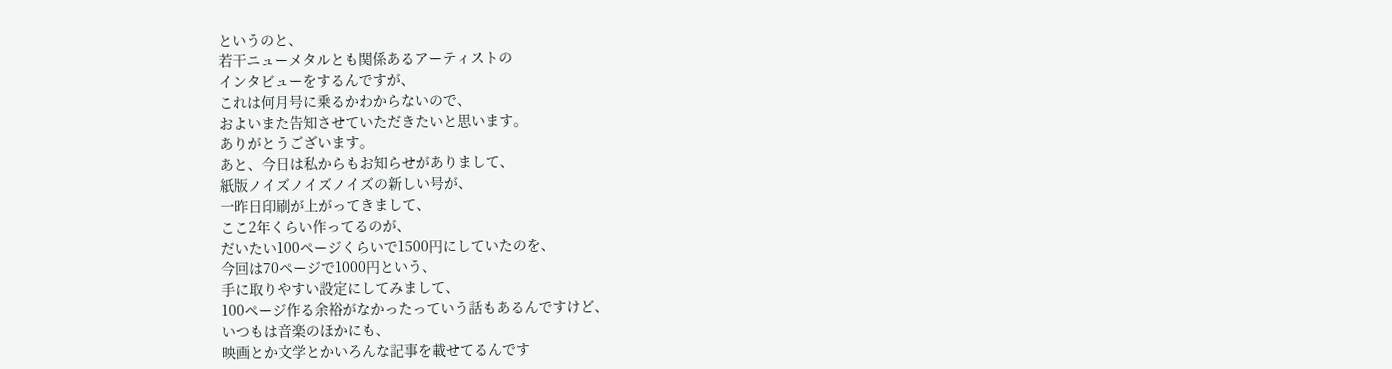というのと、
若干ニューメタルとも関係あるアーティストの
インタビューをするんですが、
これは何月号に乗るかわからないので、
およいまた告知させていただきたいと思います。
ありがとうございます。
あと、今日は私からもお知らせがありまして、
紙版ノイズノイズノイズの新しい号が、
一昨日印刷が上がってきまして、
ここ2年くらい作ってるのが、
だいたい100ページくらいで1500円にしていたのを、
今回は70ページで1000円という、
手に取りやすい設定にしてみまして、
100ページ作る余裕がなかったっていう話もあるんですけど、
いつもは音楽のほかにも、
映画とか文学とかいろんな記事を載せてるんです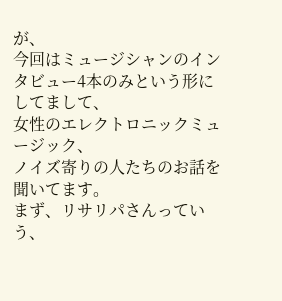が、
今回はミュージシャンのインタビュー4本のみという形にしてまして、
女性のエレクトロニックミュージック、
ノイズ寄りの人たちのお話を聞いてます。
まず、リサリパさんっていう、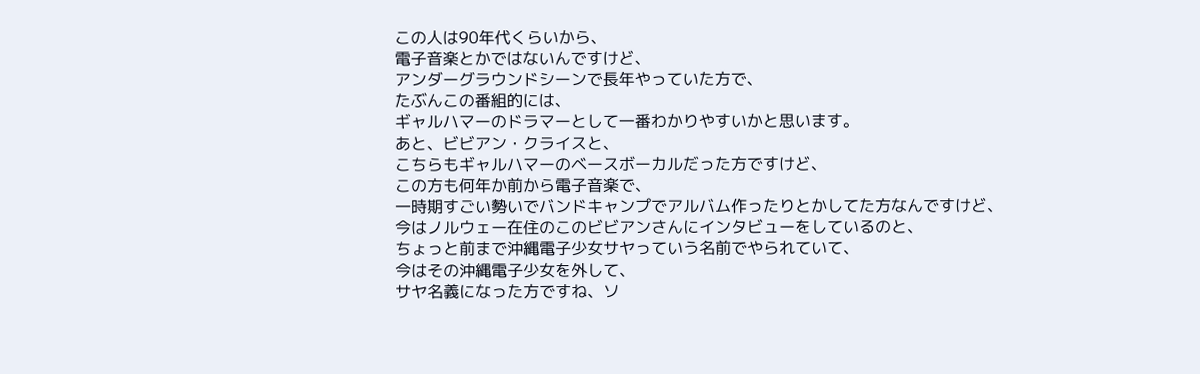この人は90年代くらいから、
電子音楽とかではないんですけど、
アンダーグラウンドシーンで長年やっていた方で、
たぶんこの番組的には、
ギャルハマーのドラマーとして一番わかりやすいかと思います。
あと、ビビアン・クライスと、
こちらもギャルハマーのベースボーカルだった方ですけど、
この方も何年か前から電子音楽で、
一時期すごい勢いでバンドキャンプでアルバム作ったりとかしてた方なんですけど、
今はノルウェー在住のこのビビアンさんにインタビューをしているのと、
ちょっと前まで沖縄電子少女サヤっていう名前でやられていて、
今はその沖縄電子少女を外して、
サヤ名義になった方ですね、ソ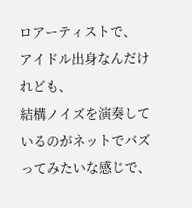ロアーティストで、
アイドル出身なんだけれども、
結構ノイズを演奏しているのがネットでバズってみたいな感じで、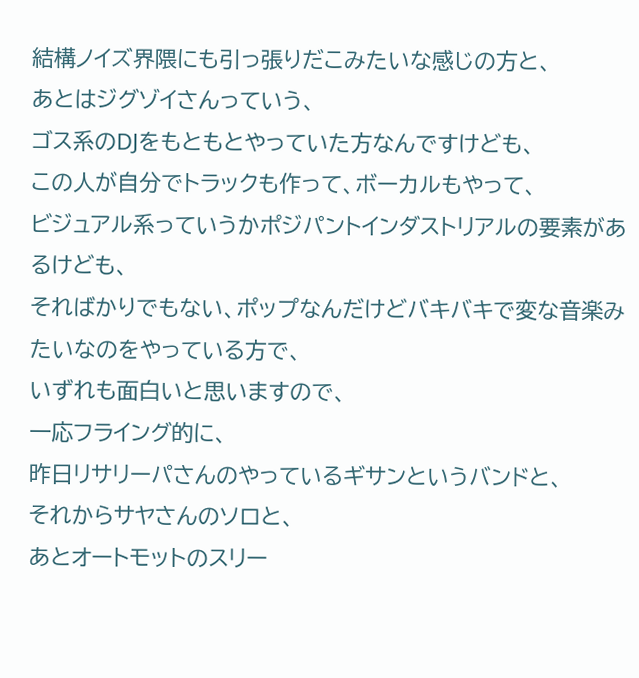結構ノイズ界隈にも引っ張りだこみたいな感じの方と、
あとはジグゾイさんっていう、
ゴス系のDJをもともとやっていた方なんですけども、
この人が自分でトラックも作って、ボーカルもやって、
ビジュアル系っていうかポジパントインダストリアルの要素があるけども、
そればかりでもない、ポップなんだけどバキバキで変な音楽みたいなのをやっている方で、
いずれも面白いと思いますので、
一応フライング的に、
昨日リサリーパさんのやっているギサンというバンドと、
それからサヤさんのソロと、
あとオートモットのスリー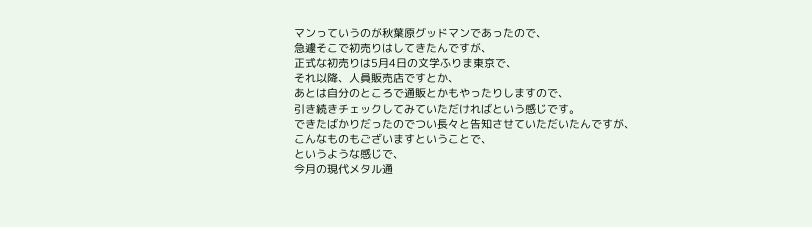マンっていうのが秋葉原グッドマンであったので、
急遽そこで初売りはしてきたんですが、
正式な初売りは5月4日の文学ふりま東京で、
それ以降、人員販売店ですとか、
あとは自分のところで通販とかもやったりしますので、
引き続きチェックしてみていただければという感じです。
できたばかりだったのでつい長々と告知させていただいたんですが、
こんなものもございますということで、
というような感じで、
今月の現代メタル通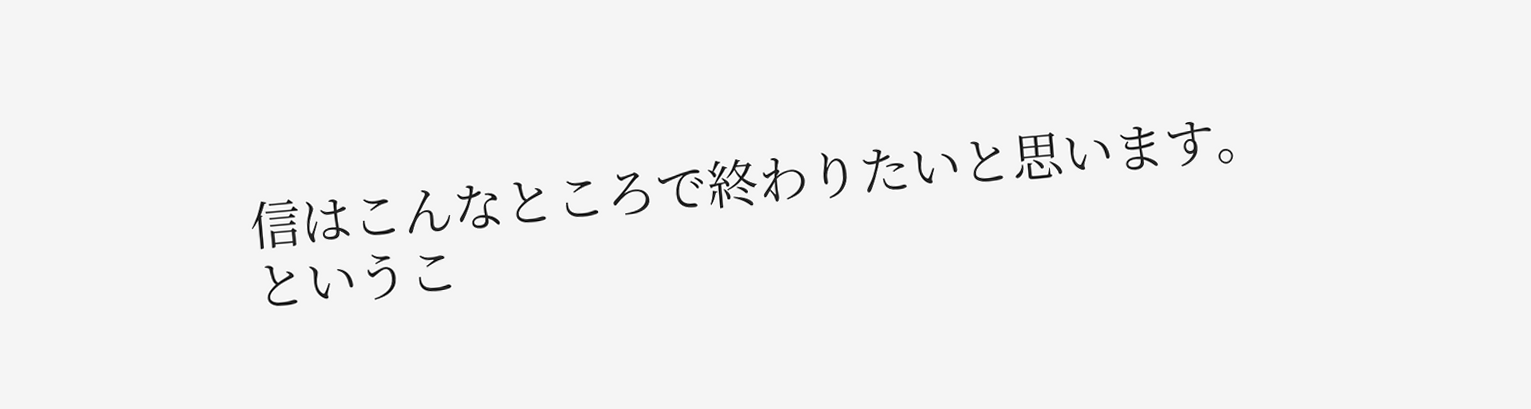信はこんなところで終わりたいと思います。
というこ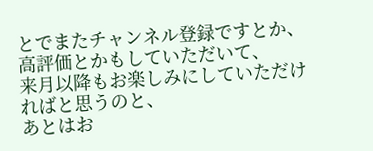とでまたチャンネル登録ですとか、
高評価とかもしていただいて、
来月以降もお楽しみにしていただければと思うのと、
あとはお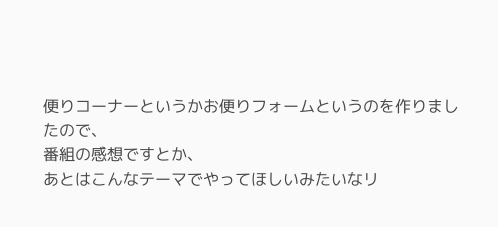便りコーナーというかお便りフォームというのを作りましたので、
番組の感想ですとか、
あとはこんなテーマでやってほしいみたいなリ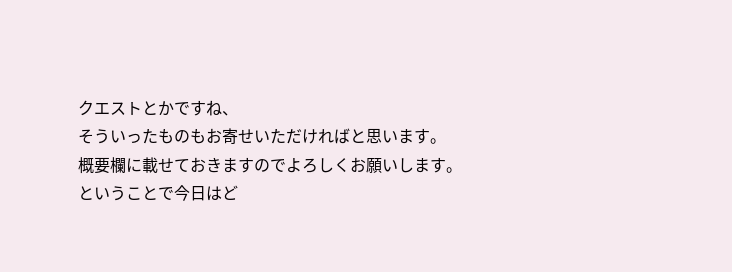クエストとかですね、
そういったものもお寄せいただければと思います。
概要欄に載せておきますのでよろしくお願いします。
ということで今日はど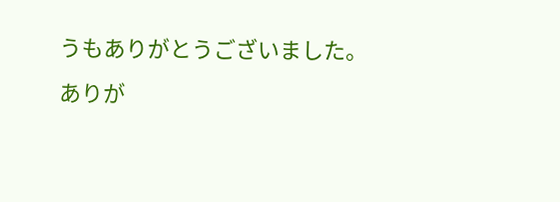うもありがとうございました。
ありが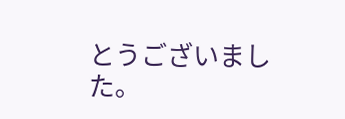とうございました。